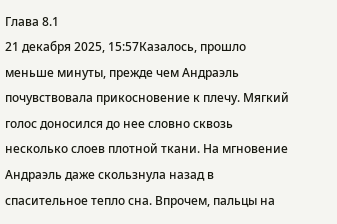Глава 8.1
21 декабря 2025, 15:57Казалось, прошло меньше минуты, прежде чем Андраэль почувствовала прикосновение к плечу. Мягкий голос доносился до нее словно сквозь несколько слоев плотной ткани. На мгновение Андраэль даже скользнула назад в спасительное тепло сна. Впрочем, пальцы на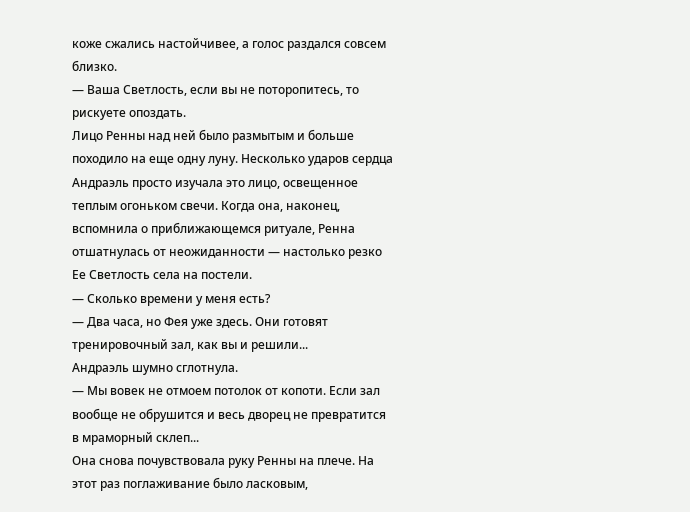коже сжались настойчивее, а голос раздался совсем близко.
— Ваша Светлость, если вы не поторопитесь, то рискуете опоздать.
Лицо Ренны над ней было размытым и больше походило на еще одну луну. Несколько ударов сердца Андраэль просто изучала это лицо, освещенное теплым огоньком свечи. Когда она, наконец, вспомнила о приближающемся ритуале, Ренна отшатнулась от неожиданности — настолько резко Ее Светлость села на постели.
— Сколько времени у меня есть?
— Два часа, но Фея уже здесь. Они готовят тренировочный зал, как вы и решили...
Андраэль шумно сглотнула.
— Мы вовек не отмоем потолок от копоти. Если зал вообще не обрушится и весь дворец не превратится в мраморный склеп...
Она снова почувствовала руку Ренны на плече. На этот раз поглаживание было ласковым,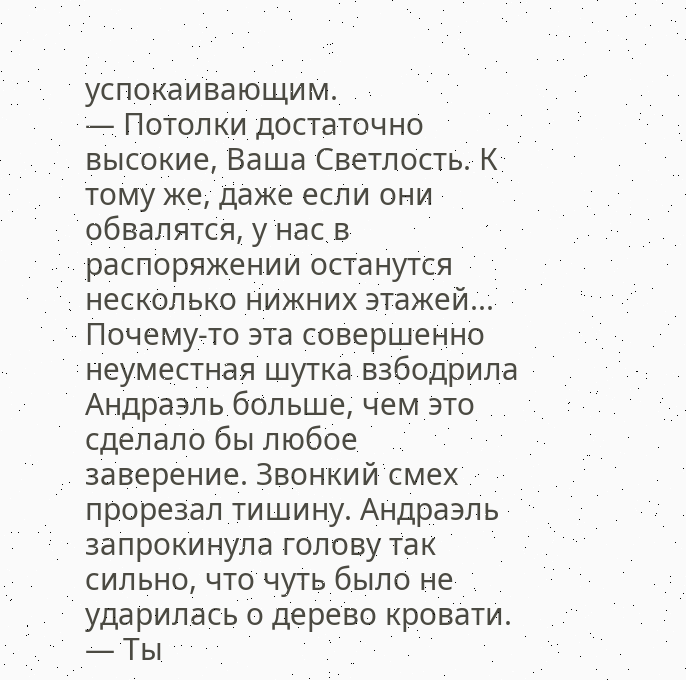успокаивающим.
— Потолки достаточно высокие, Ваша Светлость. К тому же, даже если они обвалятся, у нас в распоряжении останутся несколько нижних этажей...
Почему-то эта совершенно неуместная шутка взбодрила Андраэль больше, чем это сделало бы любое заверение. Звонкий смех прорезал тишину. Андраэль запрокинула голову так сильно, что чуть было не ударилась о дерево кровати.
— Ты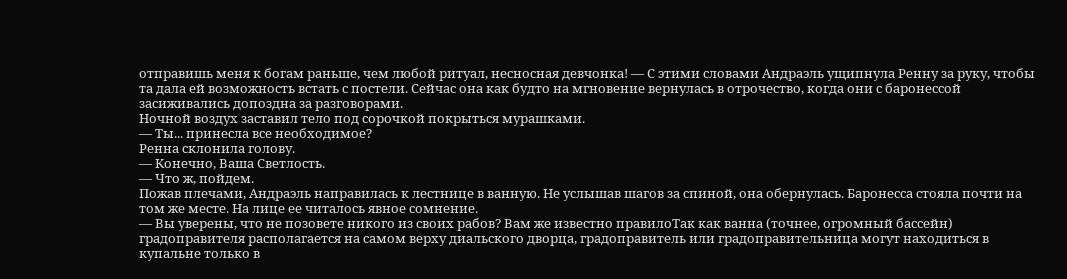отправишь меня к богам раньше, чем любой ритуал, несносная девчонка! — С этими словами Андраэль ущипнула Ренну за руку, чтобы та дала ей возможность встать с постели. Сейчас она как будто на мгновение вернулась в отрочество, когда они с баронессой засиживались допоздна за разговорами.
Ночной воздух заставил тело под сорочкой покрыться мурашками.
— Ты... принесла все необходимое?
Ренна склонила голову.
— Конечно, Ваша Светлость.
— Что ж, пойдем.
Пожав плечами, Андраэль направилась к лестнице в ванную. Не услышав шагов за спиной, она обернулась. Баронесса стояла почти на том же месте. На лице ее читалось явное сомнение.
— Вы уверены, что не позовете никого из своих рабов? Вам же известно правилоТак как ванна (точнее, огромный бассейн) градоправителя располагается на самом верху диальского дворца, градоправитель или градоправительница могут находиться в купальне только в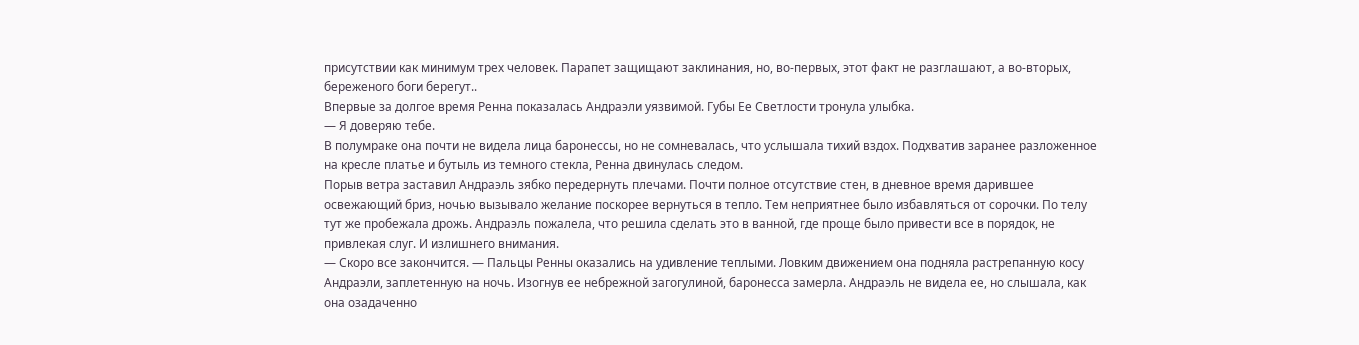присутствии как минимум трех человек. Парапет защищают заклинания, но, во-первых, этот факт не разглашают, а во-вторых, береженого боги берегут..
Впервые за долгое время Ренна показалась Андраэли уязвимой. Губы Ее Светлости тронула улыбка.
— Я доверяю тебе.
В полумраке она почти не видела лица баронессы, но не сомневалась, что услышала тихий вздох. Подхватив заранее разложенное на кресле платье и бутыль из темного стекла, Ренна двинулась следом.
Порыв ветра заставил Андраэль зябко передернуть плечами. Почти полное отсутствие стен, в дневное время дарившее освежающий бриз, ночью вызывало желание поскорее вернуться в тепло. Тем неприятнее было избавляться от сорочки. По телу тут же пробежала дрожь. Андраэль пожалела, что решила сделать это в ванной, где проще было привести все в порядок, не привлекая слуг. И излишнего внимания.
— Скоро все закончится. — Пальцы Ренны оказались на удивление теплыми. Ловким движением она подняла растрепанную косу Андраэли, заплетенную на ночь. Изогнув ее небрежной загогулиной, баронесса замерла. Андраэль не видела ее, но слышала, как она озадаченно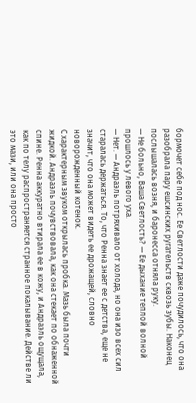бормочет себе под нос. Ее Светлости даже почудилось, что она разобрала пару ешсинских ругательств сквозь зубы. Наконец послышалась возня, и баронесса отняла руку.
— Не больно, Ваша Светлость? — Ее дыхание теплой волной прошлось у левого уха.
— Нет. — Андраэль потряхивало от холода, но она изо всех сил старалась держаться. То, что Ренна знает ее с детства, еще не значит, что она может видеть ее дрожащей, словно новорожденный котенок.
С характерным звуком открылась пробка. Мазь была почти жидкой. Андраэль почувствовала, как она стекает по обнаженной спине. Ренна аккуратно втирала ее в кожу, и Андраэль ощущала, как по телу распространяется странное покалывание. Действе ли это мази, или она просто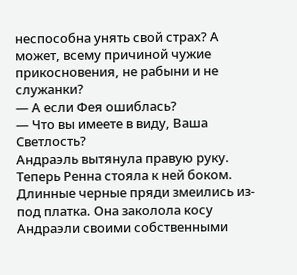неспособна унять свой страх? А может, всему причиной чужие прикосновения, не рабыни и не служанки?
— А если Фея ошиблась?
— Что вы имеете в виду, Ваша Светлость?
Андраэль вытянула правую руку. Теперь Ренна стояла к ней боком. Длинные черные пряди змеились из-под платка. Она заколола косу Андраэли своими собственными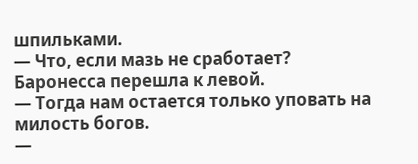шпильками.
— Что, если мазь не сработает?
Баронесса перешла к левой.
— Тогда нам остается только уповать на милость богов.
—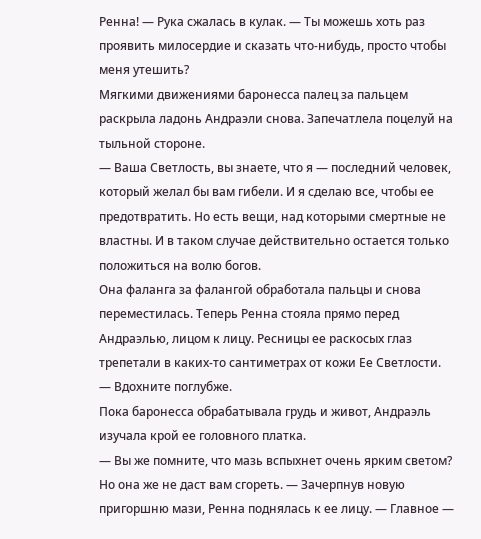Ренна! — Рука сжалась в кулак. — Ты можешь хоть раз проявить милосердие и сказать что-нибудь, просто чтобы меня утешить?
Мягкими движениями баронесса палец за пальцем раскрыла ладонь Андраэли снова. Запечатлела поцелуй на тыльной стороне.
— Ваша Светлость, вы знаете, что я — последний человек, который желал бы вам гибели. И я сделаю все, чтобы ее предотвратить. Но есть вещи, над которыми смертные не властны. И в таком случае действительно остается только положиться на волю богов.
Она фаланга за фалангой обработала пальцы и снова переместилась. Теперь Ренна стояла прямо перед Андраэлью, лицом к лицу. Ресницы ее раскосых глаз трепетали в каких-то сантиметрах от кожи Ее Светлости.
— Вдохните поглубже.
Пока баронесса обрабатывала грудь и живот, Андраэль изучала крой ее головного платка.
— Вы же помните, что мазь вспыхнет очень ярким светом? Но она же не даст вам сгореть. — Зачерпнув новую пригоршню мази, Ренна поднялась к ее лицу. — Главное —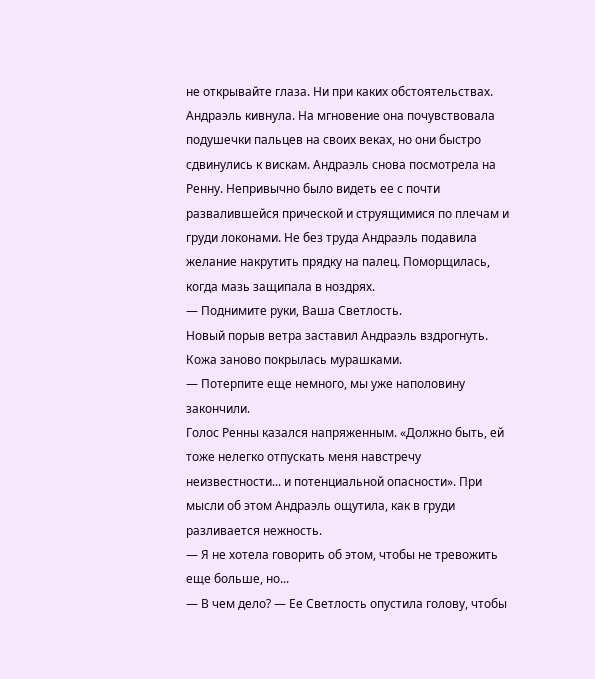не открывайте глаза. Ни при каких обстоятельствах.
Андраэль кивнула. На мгновение она почувствовала подушечки пальцев на своих веках, но они быстро сдвинулись к вискам. Андраэль снова посмотрела на Ренну. Непривычно было видеть ее с почти развалившейся прической и струящимися по плечам и груди локонами. Не без труда Андраэль подавила желание накрутить прядку на палец. Поморщилась, когда мазь защипала в ноздрях.
— Поднимите руки, Ваша Светлость.
Новый порыв ветра заставил Андраэль вздрогнуть. Кожа заново покрылась мурашками.
— Потерпите еще немного, мы уже наполовину закончили.
Голос Ренны казался напряженным. «Должно быть, ей тоже нелегко отпускать меня навстречу неизвестности... и потенциальной опасности». При мысли об этом Андраэль ощутила, как в груди разливается нежность.
— Я не хотела говорить об этом, чтобы не тревожить еще больше, но...
— В чем дело? — Ее Светлость опустила голову, чтобы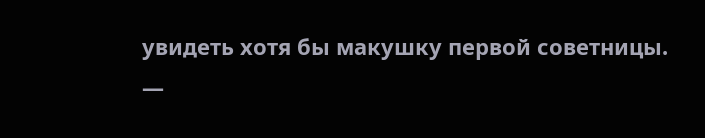увидеть хотя бы макушку первой советницы.
—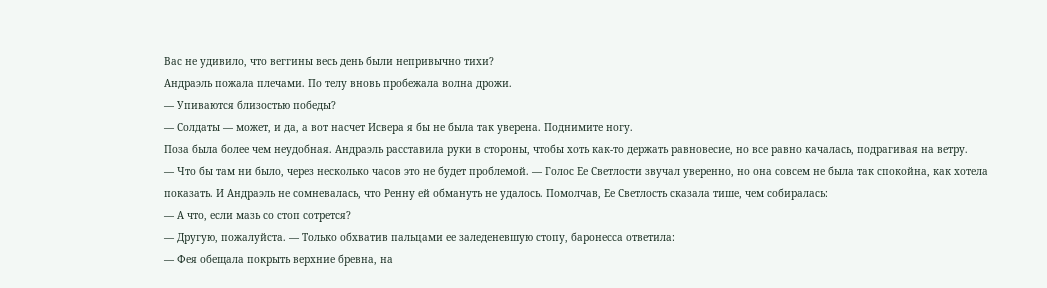Вас не удивило, что веггины весь день были непривычно тихи?
Андраэль пожала плечами. По телу вновь пробежала волна дрожи.
— Упиваются близостью победы?
— Солдаты — может, и да, а вот насчет Исвера я бы не была так уверена. Поднимите ногу.
Поза была более чем неудобная. Андраэль расставила руки в стороны, чтобы хоть как-то держать равновесие, но все равно качалась, подрагивая на ветру.
— Что бы там ни было, через несколько часов это не будет проблемой. — Голос Ее Светлости звучал уверенно, но она совсем не была так спокойна, как хотела показать. И Андраэль не сомневалась, что Ренну ей обмануть не удалось. Помолчав, Ее Светлость сказала тише, чем собиралась:
— А что, если мазь со стоп сотрется?
— Другую, пожалуйста. — Только обхватив пальцами ее заледеневшую стопу, баронесса ответила:
— Фея обещала покрыть верхние бревна, на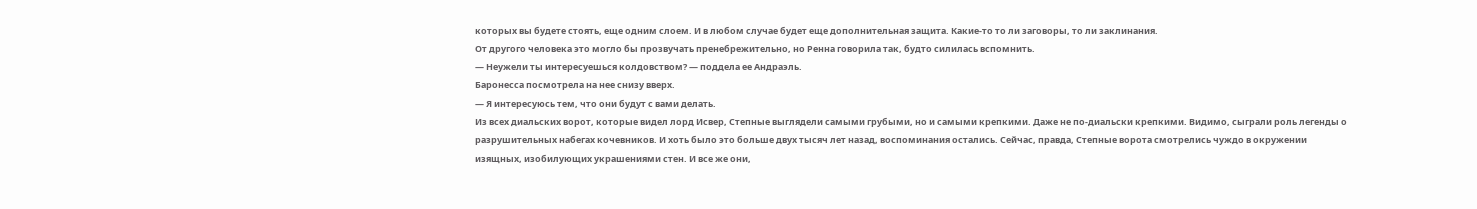которых вы будете стоять, еще одним слоем. И в любом случае будет еще дополнительная защита. Какие-то то ли заговоры, то ли заклинания.
От другого человека это могло бы прозвучать пренебрежительно, но Ренна говорила так, будто силилась вспомнить.
— Неужели ты интересуешься колдовством? — поддела ее Андраэль.
Баронесса посмотрела на нее снизу вверх.
— Я интересуюсь тем, что они будут с вами делать.
Из всех диальских ворот, которые видел лорд Исвер, Степные выглядели самыми грубыми, но и самыми крепкими. Даже не по-диальски крепкими. Видимо, сыграли роль легенды о разрушительных набегах кочевников. И хоть было это больше двух тысяч лет назад, воспоминания остались. Сейчас, правда, Степные ворота смотрелись чуждо в окружении изящных, изобилующих украшениями стен. И все же они,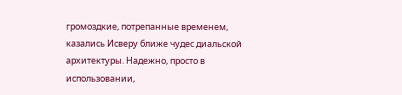громоздкие, потрепанные временем, казались Исверу ближе чудес диальской архитектуры. Надежно, просто в использовании,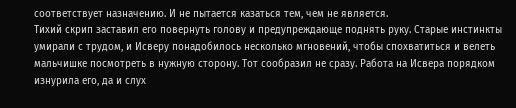соответствует назначению. И не пытается казаться тем, чем не является.
Тихий скрип заставил его повернуть голову и предупреждающе поднять руку. Старые инстинкты умирали с трудом, и Исверу понадобилось несколько мгновений, чтобы спохватиться и велеть мальчишке посмотреть в нужную сторону. Тот сообразил не сразу. Работа на Исвера порядком изнурила его, да и слух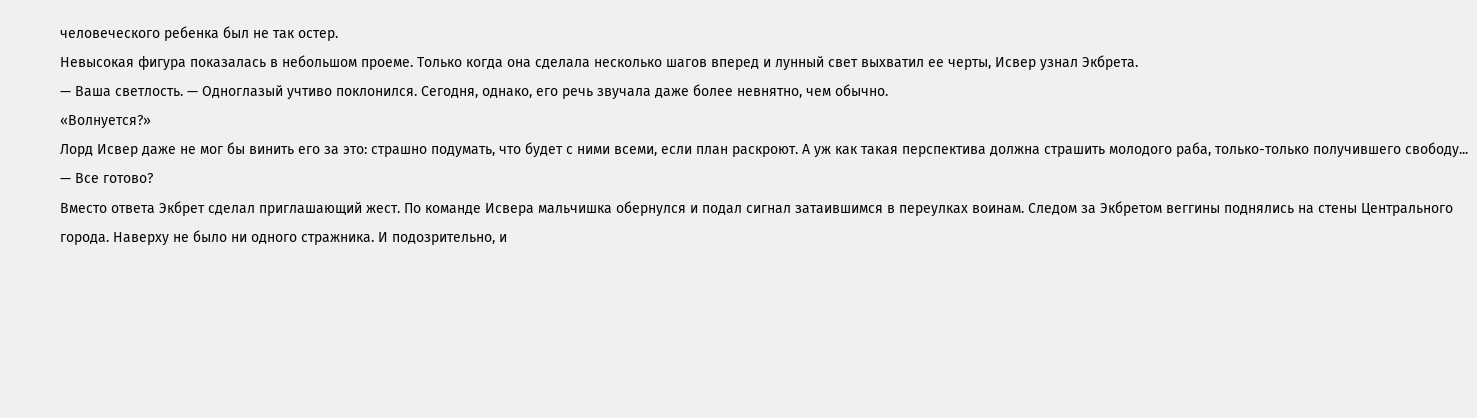человеческого ребенка был не так остер.
Невысокая фигура показалась в небольшом проеме. Только когда она сделала несколько шагов вперед и лунный свет выхватил ее черты, Исвер узнал Экбрета.
— Ваша светлость. — Одноглазый учтиво поклонился. Сегодня, однако, его речь звучала даже более невнятно, чем обычно.
«Волнуется?»
Лорд Исвер даже не мог бы винить его за это: страшно подумать, что будет с ними всеми, если план раскроют. А уж как такая перспектива должна страшить молодого раба, только-только получившего свободу...
— Все готово?
Вместо ответа Экбрет сделал приглашающий жест. По команде Исвера мальчишка обернулся и подал сигнал затаившимся в переулках воинам. Следом за Экбретом веггины поднялись на стены Центрального города. Наверху не было ни одного стражника. И подозрительно, и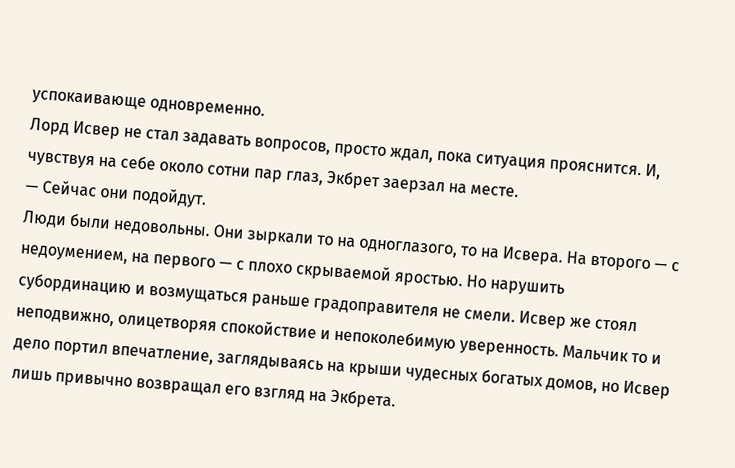успокаивающе одновременно.
Лорд Исвер не стал задавать вопросов, просто ждал, пока ситуация прояснится. И, чувствуя на себе около сотни пар глаз, Экбрет заерзал на месте.
— Сейчас они подойдут.
Люди были недовольны. Они зыркали то на одноглазого, то на Исвера. На второго — с недоумением, на первого — с плохо скрываемой яростью. Но нарушить субординацию и возмущаться раньше градоправителя не смели. Исвер же стоял неподвижно, олицетворяя спокойствие и непоколебимую уверенность. Мальчик то и дело портил впечатление, заглядываясь на крыши чудесных богатых домов, но Исвер лишь привычно возвращал его взгляд на Экбрета.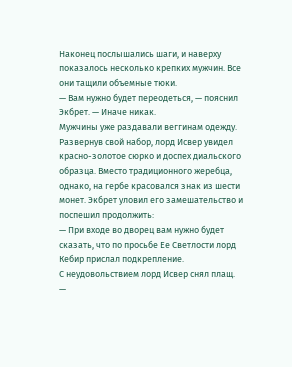Наконец послышались шаги, и наверху показалось несколько крепких мужчин. Все они тащили объемные тюки.
— Вам нужно будет переодеться, — пояснил Экбрет. — Иначе никак.
Мужчины уже раздавали веггинам одежду. Развернув свой набор, лорд Исвер увидел красно-золотое сюрко и доспех диальского образца. Вместо традиционного жеребца, однако, на гербе красовался знак из шести монет. Экбрет уловил его замешательство и поспешил продолжить:
— При входе во дворец вам нужно будет сказать, что по просьбе Ее Светлости лорд Кебир прислал подкрепление.
С неудовольствием лорд Исвер снял плащ.
—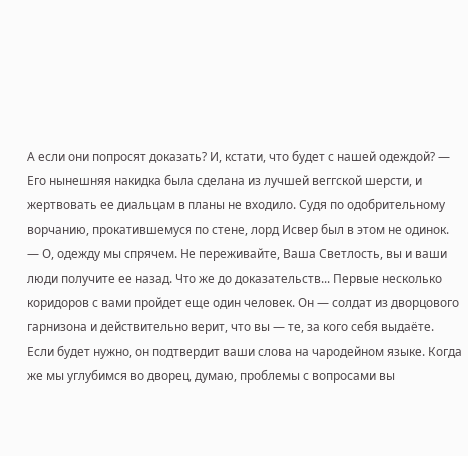А если они попросят доказать? И, кстати, что будет с нашей одеждой? — Его нынешняя накидка была сделана из лучшей веггской шерсти, и жертвовать ее диальцам в планы не входило. Судя по одобрительному ворчанию, прокатившемуся по стене, лорд Исвер был в этом не одинок.
— О, одежду мы спрячем. Не переживайте, Ваша Светлость, вы и ваши люди получите ее назад. Что же до доказательств... Первые несколько коридоров с вами пройдет еще один человек. Он — солдат из дворцового гарнизона и действительно верит, что вы — те, за кого себя выдаёте. Если будет нужно, он подтвердит ваши слова на чародейном языке. Когда же мы углубимся во дворец, думаю, проблемы с вопросами вы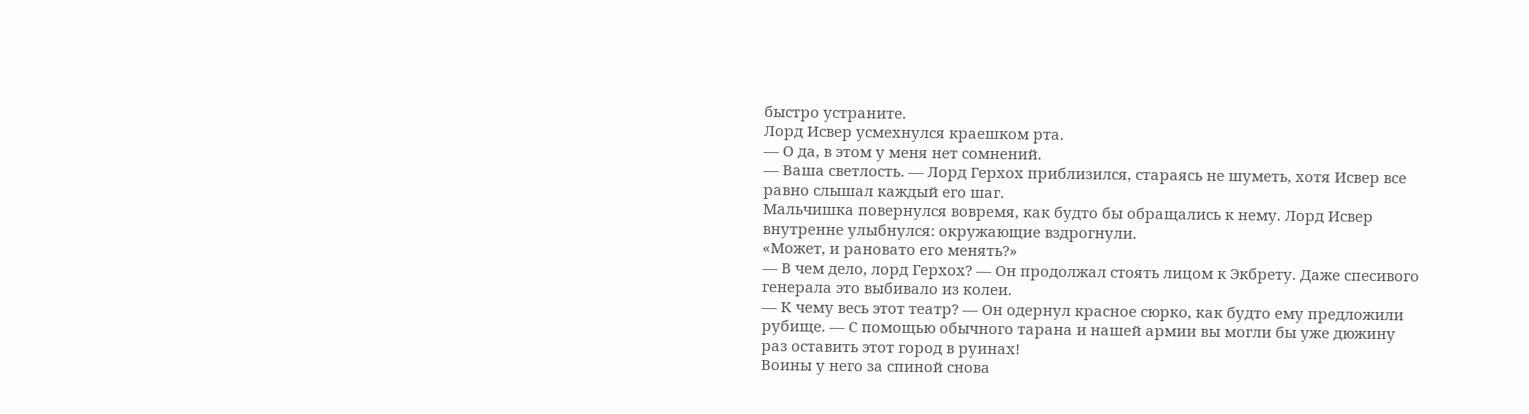быстро устраните.
Лорд Исвер усмехнулся краешком рта.
— О да, в этом у меня нет сомнений.
— Ваша светлость. — Лорд Герхох приблизился, стараясь не шуметь, хотя Исвер все равно слышал каждый его шаг.
Мальчишка повернулся вовремя, как будто бы обращались к нему. Лорд Исвер внутренне улыбнулся: окружающие вздрогнули.
«Может, и рановато его менять?»
— В чем дело, лорд Герхох? — Он продолжал стоять лицом к Экбрету. Даже спесивого генерала это выбивало из колеи.
— К чему весь этот театр? — Он одернул красное сюрко, как будто ему предложили рубище. — С помощью обычного тарана и нашей армии вы могли бы уже дюжину раз оставить этот город в руинах!
Воины у него за спиной снова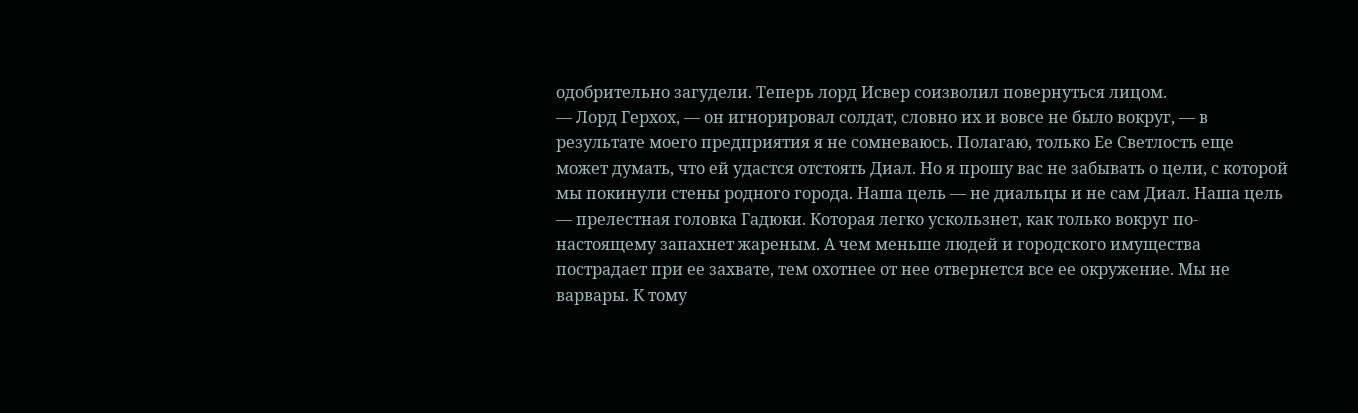одобрительно загудели. Теперь лорд Исвер соизволил повернуться лицом.
— Лорд Герхох, — он игнорировал солдат, словно их и вовсе не было вокруг, — в результате моего предприятия я не сомневаюсь. Полагаю, только Ее Светлость еще может думать, что ей удастся отстоять Диал. Но я прошу вас не забывать о цели, с которой мы покинули стены родного города. Наша цель — не диальцы и не сам Диал. Наша цель — прелестная головка Гадюки. Которая легко ускользнет, как только вокруг по-настоящему запахнет жареным. А чем меньше людей и городского имущества пострадает при ее захвате, тем охотнее от нее отвернется все ее окружение. Мы не варвары. К тому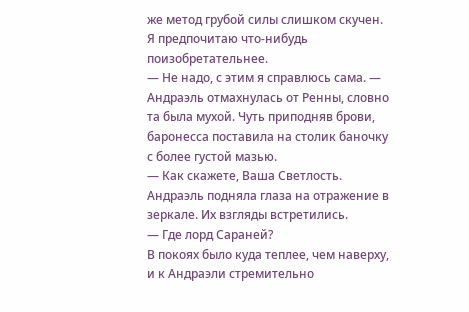же метод грубой силы слишком скучен. Я предпочитаю что-нибудь поизобретательнее.
— Не надо, с этим я справлюсь сама. — Андраэль отмахнулась от Ренны, словно та была мухой. Чуть приподняв брови, баронесса поставила на столик баночку с более густой мазью.
— Как скажете, Ваша Светлость.
Андраэль подняла глаза на отражение в зеркале. Их взгляды встретились.
— Где лорд Сараней?
В покоях было куда теплее, чем наверху, и к Андраэли стремительно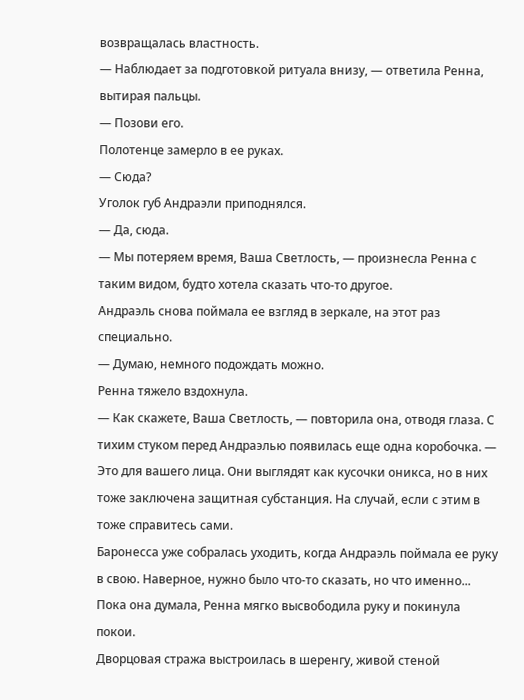возвращалась властность.
— Наблюдает за подготовкой ритуала внизу, — ответила Ренна, вытирая пальцы.
— Позови его.
Полотенце замерло в ее руках.
— Сюда?
Уголок губ Андраэли приподнялся.
— Да, сюда.
— Мы потеряем время, Ваша Светлость, — произнесла Ренна с таким видом, будто хотела сказать что-то другое.
Андраэль снова поймала ее взгляд в зеркале, на этот раз специально.
— Думаю, немного подождать можно.
Ренна тяжело вздохнула.
— Как скажете, Ваша Светлость, — повторила она, отводя глаза. С тихим стуком перед Андраэлью появилась еще одна коробочка. — Это для вашего лица. Они выглядят как кусочки оникса, но в них тоже заключена защитная субстанция. На случай, если с этим в тоже справитесь сами.
Баронесса уже собралась уходить, когда Андраэль поймала ее руку в свою. Наверное, нужно было что-то сказать, но что именно...
Пока она думала, Ренна мягко высвободила руку и покинула покои.
Дворцовая стража выстроилась в шеренгу, живой стеной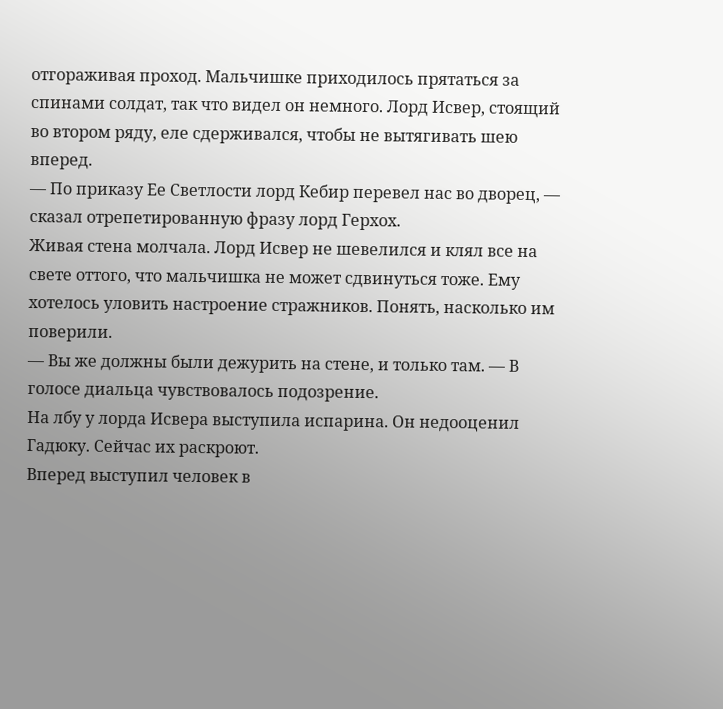отгораживая проход. Мальчишке приходилось прятаться за спинами солдат, так что видел он немного. Лорд Исвер, стоящий во втором ряду, еле сдерживался, чтобы не вытягивать шею вперед.
— По приказу Ее Светлости лорд Кебир перевел нас во дворец, — сказал отрепетированную фразу лорд Герхох.
Живая стена молчала. Лорд Исвер не шевелился и клял все на свете оттого, что мальчишка не может сдвинуться тоже. Ему хотелось уловить настроение стражников. Понять, насколько им поверили.
— Вы же должны были дежурить на стене, и только там. — В голосе диальца чувствовалось подозрение.
На лбу у лорда Исвера выступила испарина. Он недооценил Гадюку. Сейчас их раскроют.
Вперед выступил человек в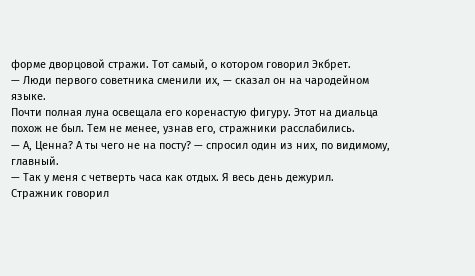форме дворцовой стражи. Тот самый, о котором говорил Экбрет.
— Люди первого советника сменили их, — сказал он на чародейном языке.
Почти полная луна освещала его коренастую фигуру. Этот на диальца похож не был. Тем не менее, узнав его, стражники расслабились.
— А, Ценна? А ты чего не на посту? — спросил один из них, по видимому, главный.
— Так у меня с четверть часа как отдых. Я весь день дежурил.
Стражник говорил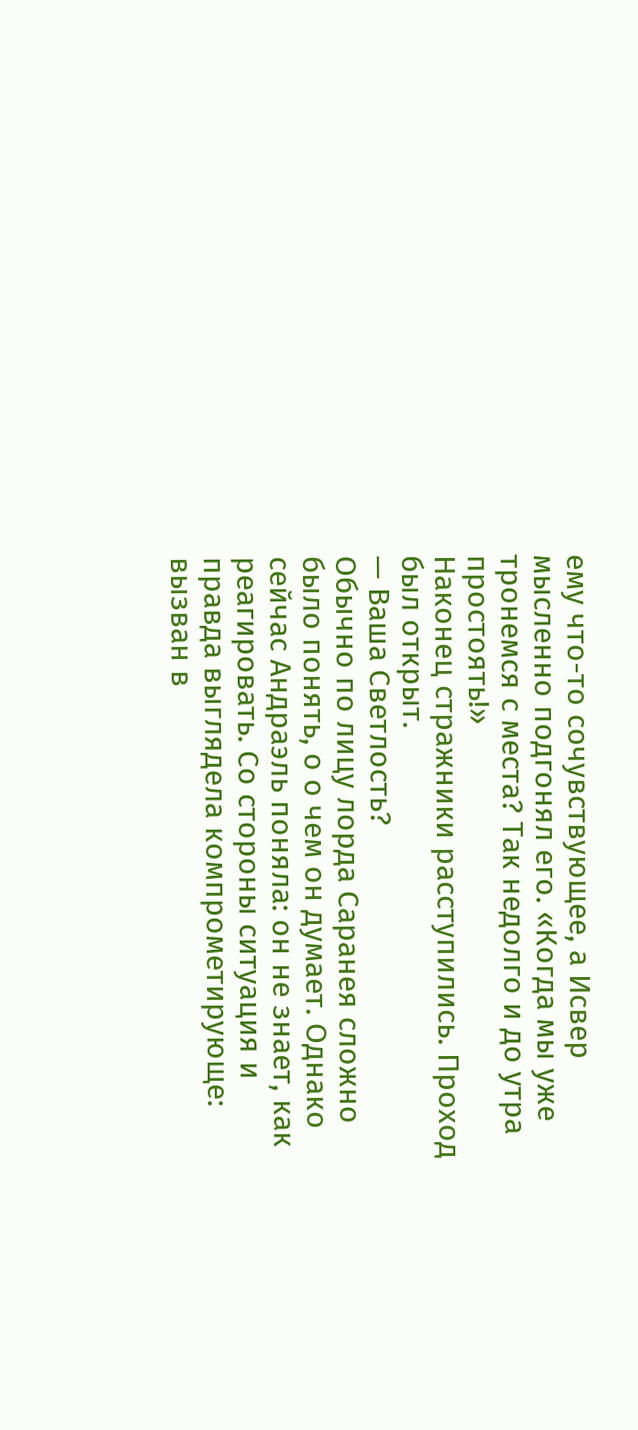ему что-то сочувствующее, а Исвер мысленно подгонял его. «Когда мы уже тронемся с места? Так недолго и до утра простоять!»
Наконец стражники расступились. Проход был открыт.
— Ваша Светлость?
Обычно по лицу лорда Саранея сложно было понять, о о чем он думает. Однако сейчас Андраэль поняла: он не знает, как реагировать. Со стороны ситуация и правда выглядела компрометирующе: вызван в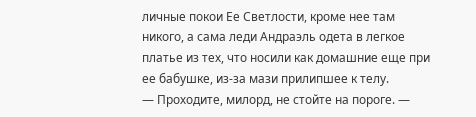личные покои Ее Светлости, кроме нее там никого, а сама леди Андраэль одета в легкое платье из тех, что носили как домашние еще при ее бабушке, из-за мази прилипшее к телу.
— Проходите, милорд, не стойте на пороге. —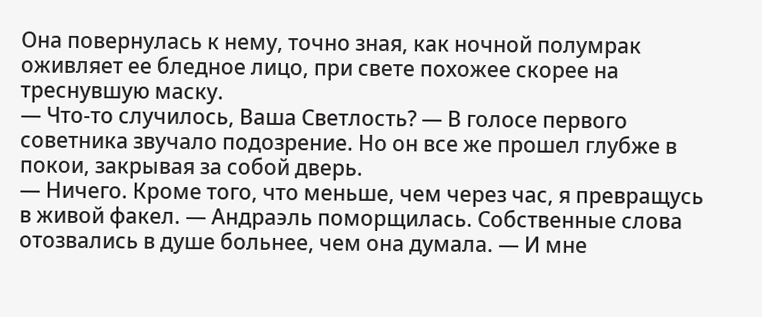Она повернулась к нему, точно зная, как ночной полумрак оживляет ее бледное лицо, при свете похожее скорее на треснувшую маску.
— Что-то случилось, Ваша Светлость? — В голосе первого советника звучало подозрение. Но он все же прошел глубже в покои, закрывая за собой дверь.
— Ничего. Кроме того, что меньше, чем через час, я превращусь в живой факел. — Андраэль поморщилась. Собственные слова отозвались в душе больнее, чем она думала. — И мне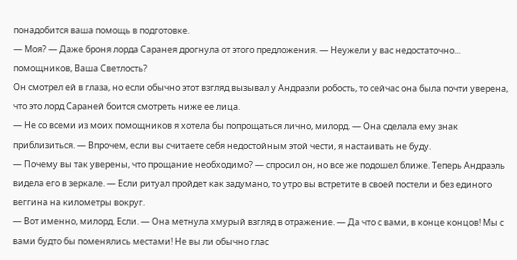понадобится ваша помощь в подготовке.
— Моя? — Даже броня лорда Саранея дрогнула от этого предложения. — Неужели у вас недостаточно... помощников, Ваша Светлость?
Он смотрел ей в глаза, но если обычно этот взгляд вызывал у Андраэли робость, то сейчас она была почти уверена, что это лорд Сараней боится смотреть ниже ее лица.
— Не со всеми из моих помощников я хотела бы попрощаться лично, милорд. — Она сделала ему знак приблизиться. — Впрочем, если вы считаете себя недостойным этой чести, я настаивать не буду.
— Почему вы так уверены, что прощание необходимо? — спросил он, но все же подошел ближе. Теперь Андраэль видела его в зеркале. — Если ритуал пройдет как задумано, то утро вы встретите в своей постели и без единого веггина на километры вокруг.
— Вот именно, милорд. Если. — Она метнула хмурый взгляд в отражение. — Да что с вами, в конце концов! Мы с вами будто бы поменялись местами! Не вы ли обычно глас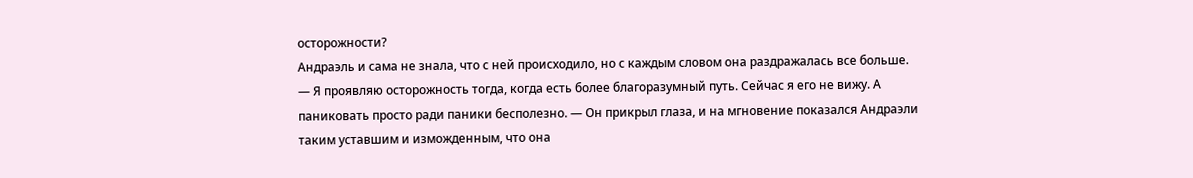осторожности?
Андраэль и сама не знала, что с ней происходило, но с каждым словом она раздражалась все больше.
— Я проявляю осторожность тогда, когда есть более благоразумный путь. Сейчас я его не вижу. А паниковать просто ради паники бесполезно. — Он прикрыл глаза, и на мгновение показался Андраэли таким уставшим и изможденным, что она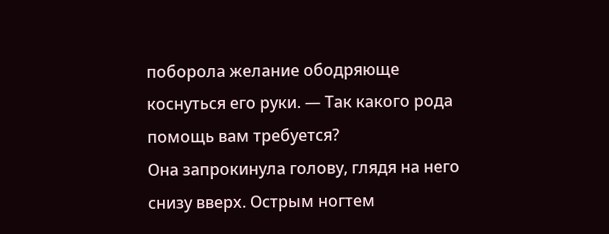поборола желание ободряюще коснуться его руки. — Так какого рода помощь вам требуется?
Она запрокинула голову, глядя на него снизу вверх. Острым ногтем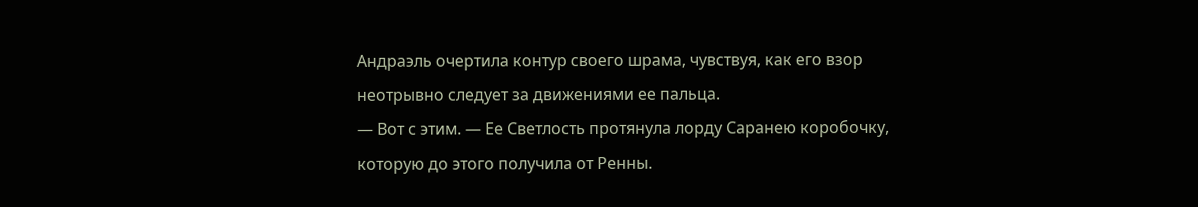Андраэль очертила контур своего шрама, чувствуя, как его взор неотрывно следует за движениями ее пальца.
— Вот с этим. — Ее Светлость протянула лорду Саранею коробочку, которую до этого получила от Ренны.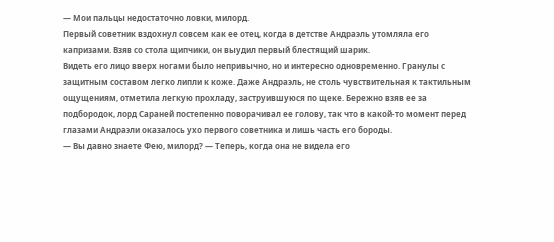— Мои пальцы недостаточно ловки, милорд.
Первый советник вздохнул совсем как ее отец, когда в детстве Андраэль утомляла его капризами. Взяв со стола щипчики, он выудил первый блестящий шарик.
Видеть его лицо вверх ногами было непривычно, но и интересно одновременно. Гранулы с защитным составом легко липли к коже. Даже Андраэль, не столь чувствительная к тактильным ощущениям, отметила легкую прохладу, заструившуюся по щеке. Бережно взяв ее за подбородок, лорд Сараней постепенно поворачивал ее голову, так что в какой-то момент перед глазами Андраэли оказалось ухо первого советника и лишь часть его бороды.
— Вы давно знаете Фею, милорд? — Теперь, когда она не видела его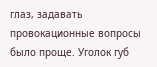глаз, задавать провокационные вопросы было проще. Уголок губ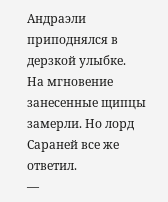Андраэли приподнялся в дерзкой улыбке.
На мгновение занесенные щипцы замерли. Но лорд Сараней все же ответил.
—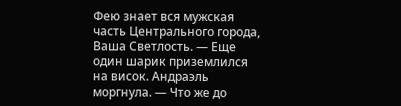Фею знает вся мужская часть Центрального города, Ваша Светлость. — Еще один шарик приземлился на висок. Андраэль моргнула. — Что же до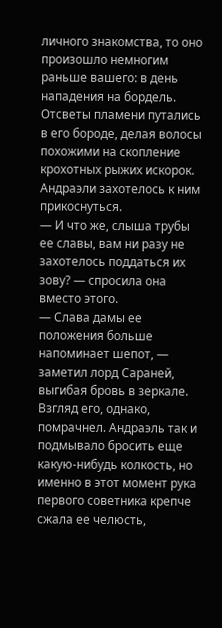личного знакомства, то оно произошло немногим раньше вашего: в день нападения на бордель.
Отсветы пламени путались в его бороде, делая волосы похожими на скопление крохотных рыжих искорок. Андраэли захотелось к ним прикоснуться.
— И что же, слыша трубы ее славы, вам ни разу не захотелось поддаться их зову? — спросила она вместо этого.
— Слава дамы ее положения больше напоминает шепот, — заметил лорд Сараней, выгибая бровь в зеркале. Взгляд его, однако, помрачнел. Андраэль так и подмывало бросить еще какую-нибудь колкость, но именно в этот момент рука первого советника крепче сжала ее челюсть,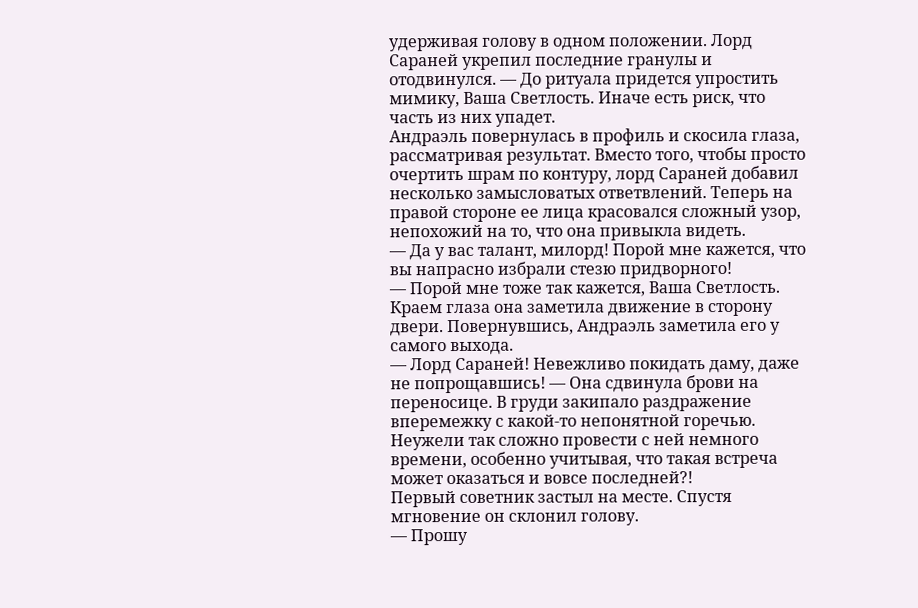удерживая голову в одном положении. Лорд Сараней укрепил последние гранулы и отодвинулся. — До ритуала придется упростить мимику, Ваша Светлость. Иначе есть риск, что часть из них упадет.
Андраэль повернулась в профиль и скосила глаза, рассматривая результат. Вместо того, чтобы просто очертить шрам по контуру, лорд Сараней добавил несколько замысловатых ответвлений. Теперь на правой стороне ее лица красовался сложный узор, непохожий на то, что она привыкла видеть.
— Да у вас талант, милорд! Порой мне кажется, что вы напрасно избрали стезю придворного!
— Порой мне тоже так кажется, Ваша Светлость.
Краем глаза она заметила движение в сторону двери. Повернувшись, Андраэль заметила его у самого выхода.
— Лорд Сараней! Невежливо покидать даму, даже не попрощавшись! — Она сдвинула брови на переносице. В груди закипало раздражение вперемежку с какой-то непонятной горечью. Неужели так сложно провести с ней немного времени, особенно учитывая, что такая встреча может оказаться и вовсе последней?!
Первый советник застыл на месте. Спустя мгновение он склонил голову.
— Прошу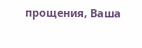прощения, Ваша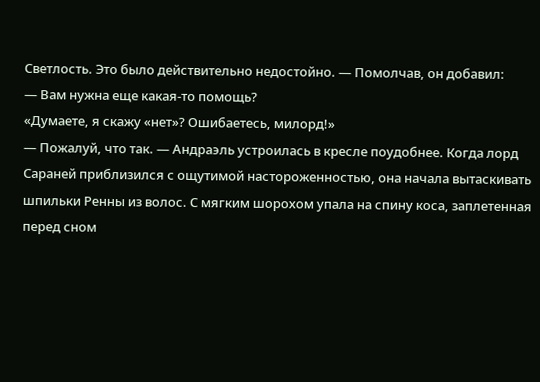Светлость. Это было действительно недостойно. — Помолчав, он добавил:
— Вам нужна еще какая-то помощь?
«Думаете, я скажу «нет»? Ошибаетесь, милорд!»
— Пожалуй, что так. — Андраэль устроилась в кресле поудобнее. Когда лорд Сараней приблизился с ощутимой настороженностью, она начала вытаскивать шпильки Ренны из волос. С мягким шорохом упала на спину коса, заплетенная перед сном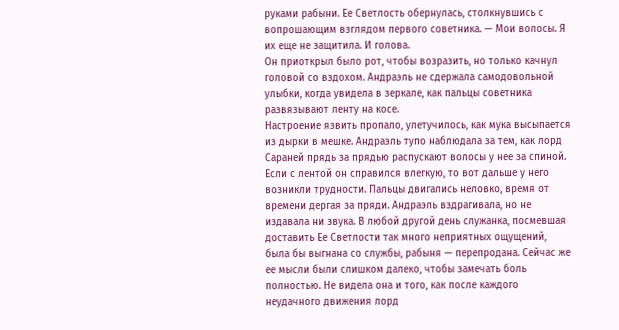руками рабыни. Ее Светлость обернулась, столкнувшись с вопрошающим взглядом первого советника. — Мои волосы. Я их еще не защитила. И голова.
Он приоткрыл было рот, чтобы возразить, но только качнул головой со вздохом. Андраэль не сдержала самодовольной улыбки, когда увидела в зеркале, как пальцы советника развязывают ленту на косе.
Настроение язвить пропало, улетучилось, как мука высыпается из дырки в мешке. Андраэль тупо наблюдала за тем, как лорд Сараней прядь за прядью распускают волосы у нее за спиной. Если с лентой он справился влегкую, то вот дальше у него возникли трудности. Пальцы двигались неловко, время от времени дергая за пряди. Андраэль вздрагивала, но не издавала ни звука. В любой другой день служанка, посмевшая доставить Ее Светлости так много неприятных ощущений, была бы выгнана со службы, рабыня — перепродана. Сейчас же ее мысли были слишком далеко, чтобы замечать боль полностью. Не видела она и того, как после каждого неудачного движения лорд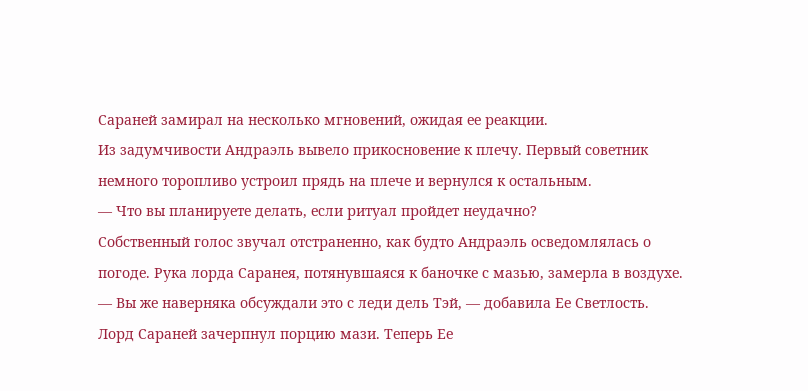Сараней замирал на несколько мгновений, ожидая ее реакции.
Из задумчивости Андраэль вывело прикосновение к плечу. Первый советник немного торопливо устроил прядь на плече и вернулся к остальным.
— Что вы планируете делать, если ритуал пройдет неудачно?
Собственный голос звучал отстраненно, как будто Андраэль осведомлялась о погоде. Рука лорда Саранея, потянувшаяся к баночке с мазью, замерла в воздухе.
— Вы же наверняка обсуждали это с леди дель Тэй, — добавила Ее Светлость.
Лорд Сараней зачерпнул порцию мази. Теперь Ее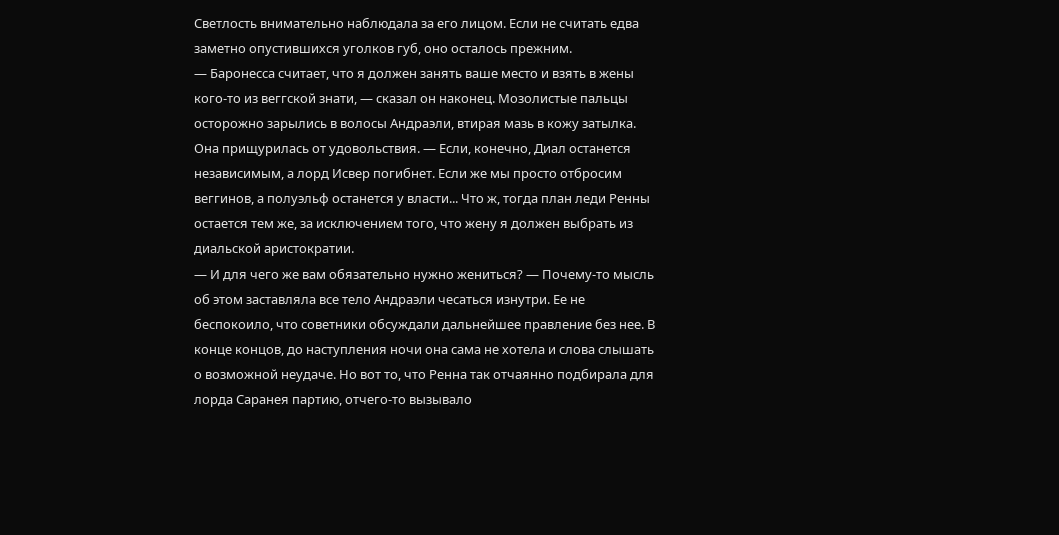Светлость внимательно наблюдала за его лицом. Если не считать едва заметно опустившихся уголков губ, оно осталось прежним.
— Баронесса считает, что я должен занять ваше место и взять в жены кого-то из веггской знати, — сказал он наконец. Мозолистые пальцы осторожно зарылись в волосы Андраэли, втирая мазь в кожу затылка. Она прищурилась от удовольствия. — Если, конечно, Диал останется независимым, а лорд Исвер погибнет. Если же мы просто отбросим веггинов, а полуэльф останется у власти... Что ж, тогда план леди Ренны остается тем же, за исключением того, что жену я должен выбрать из диальской аристократии.
— И для чего же вам обязательно нужно жениться? — Почему-то мысль об этом заставляла все тело Андраэли чесаться изнутри. Ее не беспокоило, что советники обсуждали дальнейшее правление без нее. В конце концов, до наступления ночи она сама не хотела и слова слышать о возможной неудаче. Но вот то, что Ренна так отчаянно подбирала для лорда Саранея партию, отчего-то вызывало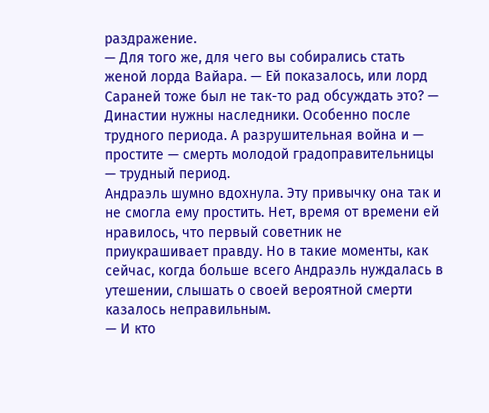раздражение.
— Для того же, для чего вы собирались стать женой лорда Вайара. — Ей показалось, или лорд Сараней тоже был не так-то рад обсуждать это? — Династии нужны наследники. Особенно после трудного периода. А разрушительная война и — простите — смерть молодой градоправительницы — трудный период.
Андраэль шумно вдохнула. Эту привычку она так и не смогла ему простить. Нет, время от времени ей нравилось, что первый советник не приукрашивает правду. Но в такие моменты, как сейчас, когда больше всего Андраэль нуждалась в утешении, слышать о своей вероятной смерти казалось неправильным.
— И кто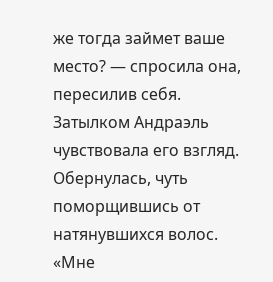же тогда займет ваше место? — спросила она, пересилив себя.
Затылком Андраэль чувствовала его взгляд. Обернулась, чуть поморщившись от натянувшихся волос. «Мне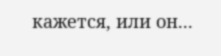кажется, или он...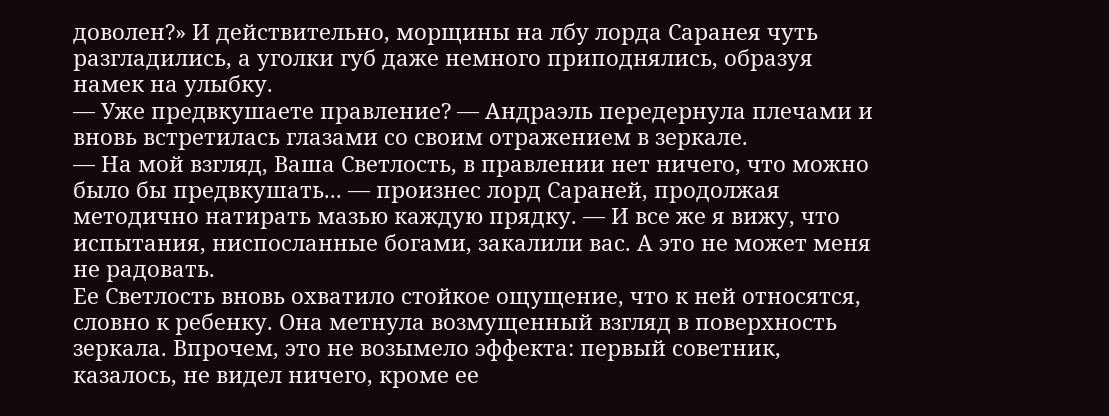доволен?» И действительно, морщины на лбу лорда Саранея чуть разгладились, а уголки губ даже немного приподнялись, образуя намек на улыбку.
— Уже предвкушаете правление? — Андраэль передернула плечами и вновь встретилась глазами со своим отражением в зеркале.
— На мой взгляд, Ваша Светлость, в правлении нет ничего, что можно было бы предвкушать... — произнес лорд Сараней, продолжая методично натирать мазью каждую прядку. — И все же я вижу, что испытания, ниспосланные богами, закалили вас. А это не может меня не радовать.
Ее Светлость вновь охватило стойкое ощущение, что к ней относятся, словно к ребенку. Она метнула возмущенный взгляд в поверхность зеркала. Впрочем, это не возымело эффекта: первый советник, казалось, не видел ничего, кроме ее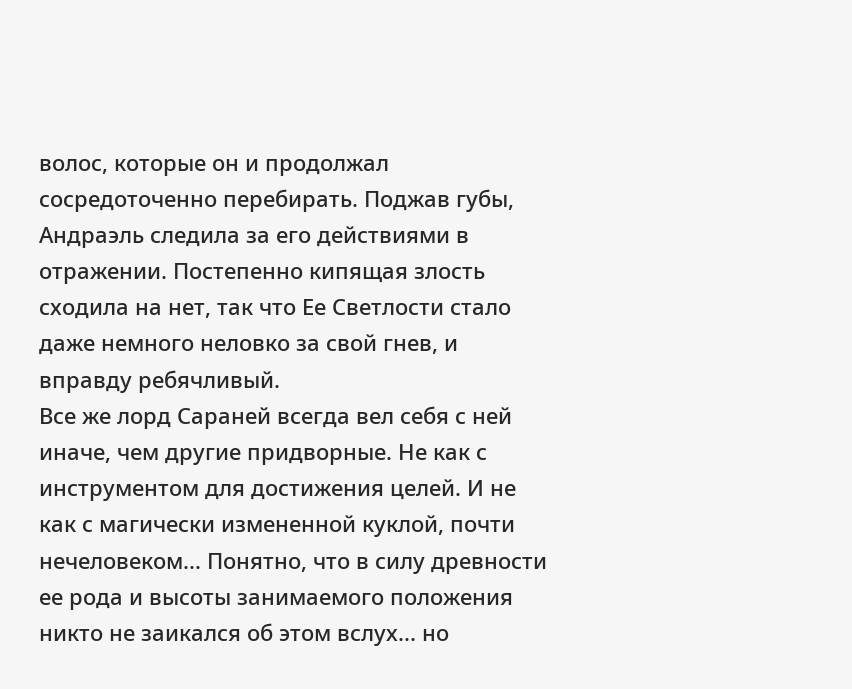волос, которые он и продолжал сосредоточенно перебирать. Поджав губы, Андраэль следила за его действиями в отражении. Постепенно кипящая злость сходила на нет, так что Ее Светлости стало даже немного неловко за свой гнев, и вправду ребячливый.
Все же лорд Сараней всегда вел себя с ней иначе, чем другие придворные. Не как с инструментом для достижения целей. И не как с магически измененной куклой, почти нечеловеком... Понятно, что в силу древности ее рода и высоты занимаемого положения никто не заикался об этом вслух... но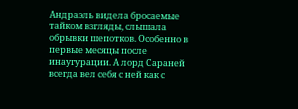Андраэль видела бросаемые тайком взгляды, слышала обрывки шепотков. Особенно в первые месяцы после инаугурации. А лорд Сараней всегда вел себя с ней как с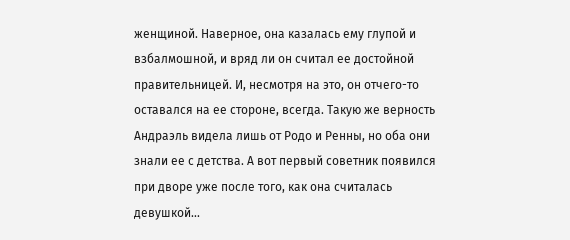женщиной. Наверное, она казалась ему глупой и взбалмошной, и вряд ли он считал ее достойной правительницей. И, несмотря на это, он отчего-то оставался на ее стороне, всегда. Такую же верность Андраэль видела лишь от Родо и Ренны, но оба они знали ее с детства. А вот первый советник появился при дворе уже после того, как она считалась девушкой...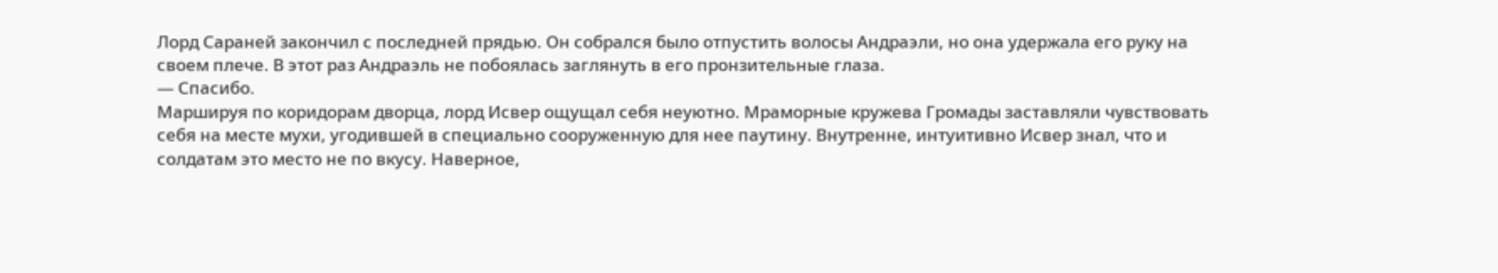Лорд Сараней закончил с последней прядью. Он собрался было отпустить волосы Андраэли, но она удержала его руку на своем плече. В этот раз Андраэль не побоялась заглянуть в его пронзительные глаза.
— Спасибо.
Маршируя по коридорам дворца, лорд Исвер ощущал себя неуютно. Мраморные кружева Громады заставляли чувствовать себя на месте мухи, угодившей в специально сооруженную для нее паутину. Внутренне, интуитивно Исвер знал, что и солдатам это место не по вкусу. Наверное,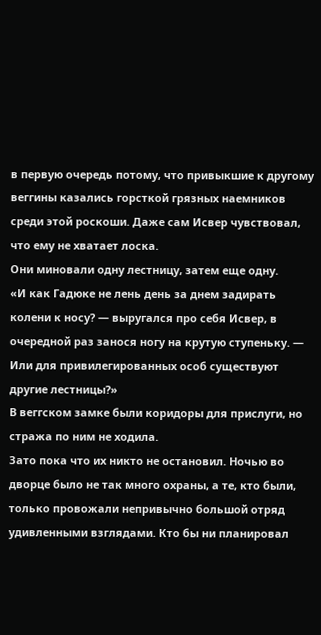в первую очередь потому, что привыкшие к другому веггины казались горсткой грязных наемников среди этой роскоши. Даже сам Исвер чувствовал, что ему не хватает лоска.
Они миновали одну лестницу, затем еще одну.
«И как Гадюке не лень день за днем задирать колени к носу? — выругался про себя Исвер, в очередной раз занося ногу на крутую ступеньку. — Или для привилегированных особ существуют другие лестницы?»
В веггском замке были коридоры для прислуги, но стража по ним не ходила.
Зато пока что их никто не остановил. Ночью во дворце было не так много охраны, а те, кто были, только провожали непривычно большой отряд удивленными взглядами. Кто бы ни планировал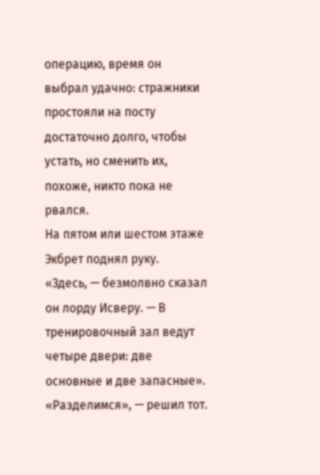операцию, время он выбрал удачно: стражники простояли на посту достаточно долго, чтобы устать, но сменить их, похоже, никто пока не рвался.
На пятом или шестом этаже Экбрет поднял руку.
«Здесь, — безмолвно сказал он лорду Исверу. — В тренировочный зал ведут четыре двери: две основные и две запасные».
«Разделимся», — решил тот.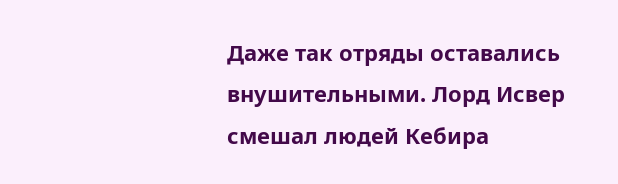Даже так отряды оставались внушительными. Лорд Исвер смешал людей Кебира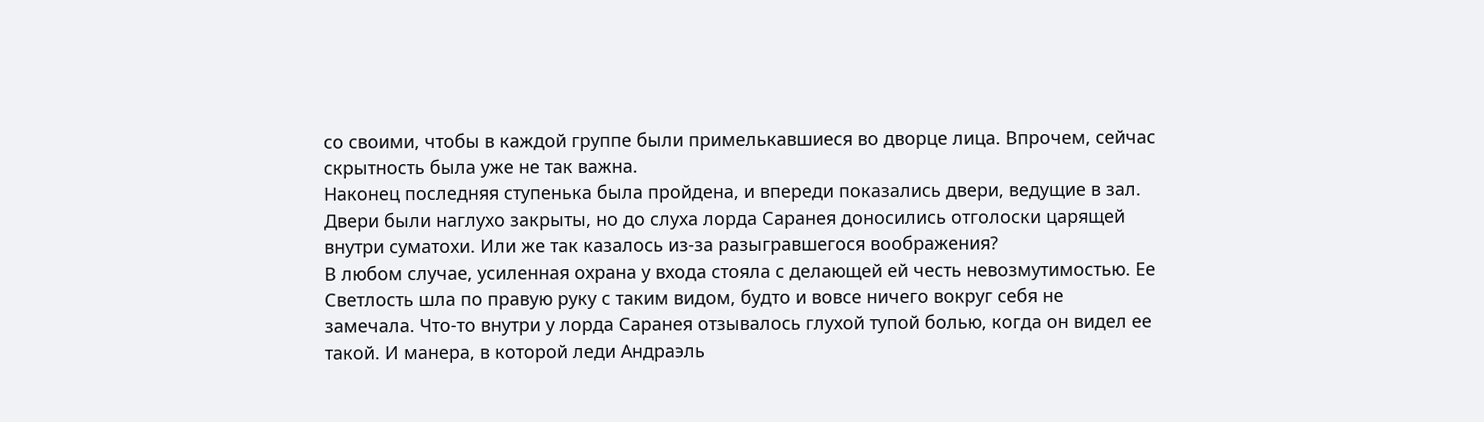со своими, чтобы в каждой группе были примелькавшиеся во дворце лица. Впрочем, сейчас скрытность была уже не так важна.
Наконец последняя ступенька была пройдена, и впереди показались двери, ведущие в зал. Двери были наглухо закрыты, но до слуха лорда Саранея доносились отголоски царящей внутри суматохи. Или же так казалось из-за разыгравшегося воображения?
В любом случае, усиленная охрана у входа стояла с делающей ей честь невозмутимостью. Ее Светлость шла по правую руку с таким видом, будто и вовсе ничего вокруг себя не замечала. Что-то внутри у лорда Саранея отзывалось глухой тупой болью, когда он видел ее такой. И манера, в которой леди Андраэль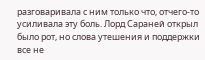разговаривала с ним только что, отчего-то усиливала эту боль. Лорд Сараней открыл было рот, но слова утешения и поддержки все не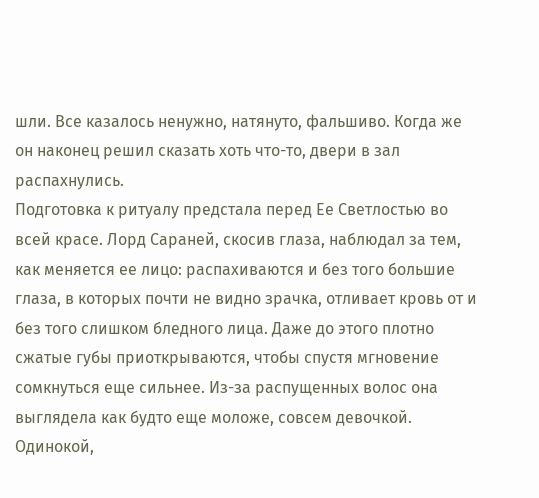шли. Все казалось ненужно, натянуто, фальшиво. Когда же он наконец решил сказать хоть что-то, двери в зал распахнулись.
Подготовка к ритуалу предстала перед Ее Светлостью во всей красе. Лорд Сараней, скосив глаза, наблюдал за тем, как меняется ее лицо: распахиваются и без того большие глаза, в которых почти не видно зрачка, отливает кровь от и без того слишком бледного лица. Даже до этого плотно сжатые губы приоткрываются, чтобы спустя мгновение сомкнуться еще сильнее. Из-за распущенных волос она выглядела как будто еще моложе, совсем девочкой. Одинокой,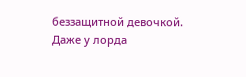беззащитной девочкой.
Даже у лорда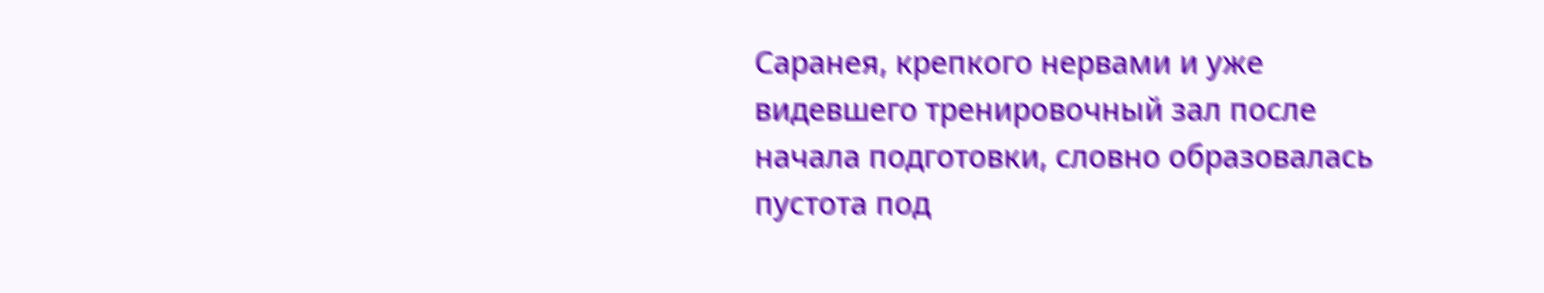Саранея, крепкого нервами и уже видевшего тренировочный зал после начала подготовки, словно образовалась пустота под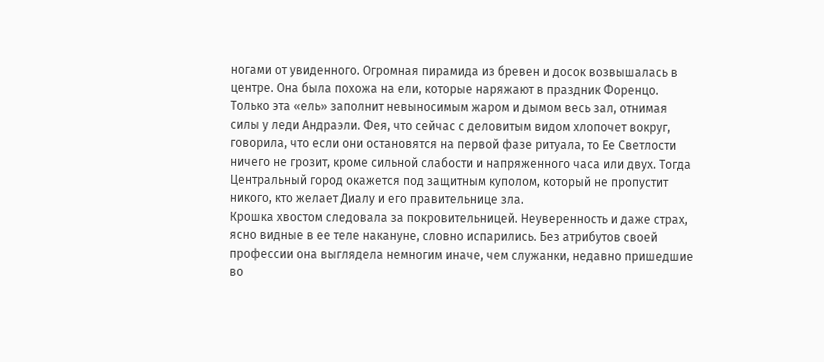ногами от увиденного. Огромная пирамида из бревен и досок возвышалась в центре. Она была похожа на ели, которые наряжают в праздник Форенцо. Только эта «ель» заполнит невыносимым жаром и дымом весь зал, отнимая силы у леди Андраэли. Фея, что сейчас с деловитым видом хлопочет вокруг, говорила, что если они остановятся на первой фазе ритуала, то Ее Светлости ничего не грозит, кроме сильной слабости и напряженного часа или двух. Тогда Центральный город окажется под защитным куполом, который не пропустит никого, кто желает Диалу и его правительнице зла.
Крошка хвостом следовала за покровительницей. Неуверенность и даже страх, ясно видные в ее теле накануне, словно испарились. Без атрибутов своей профессии она выглядела немногим иначе, чем служанки, недавно пришедшие во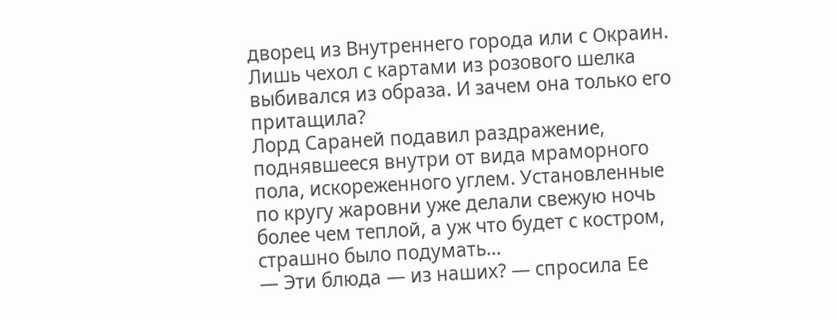дворец из Внутреннего города или с Окраин. Лишь чехол с картами из розового шелка выбивался из образа. И зачем она только его притащила?
Лорд Сараней подавил раздражение, поднявшееся внутри от вида мраморного пола, искореженного углем. Установленные по кругу жаровни уже делали свежую ночь более чем теплой, а уж что будет с костром, страшно было подумать...
— Эти блюда — из наших? — спросила Ее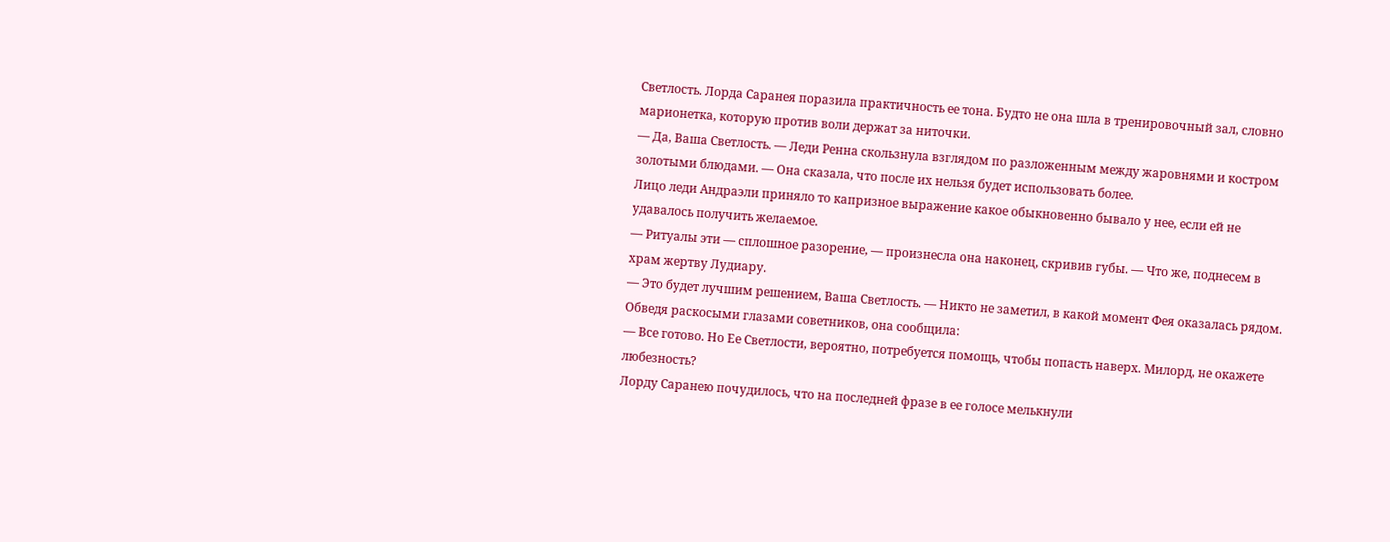Светлость. Лорда Саранея поразила практичность ее тона. Будто не она шла в тренировочный зал, словно марионетка, которую против воли держат за ниточки.
— Да, Ваша Светлость. — Леди Ренна скользнула взглядом по разложенным между жаровнями и костром золотыми блюдами. — Она сказала, что после их нельзя будет использовать более.
Лицо леди Андраэли приняло то капризное выражение какое обыкновенно бывало у нее, если ей не удавалось получить желаемое.
— Ритуалы эти — сплошное разорение, — произнесла она наконец, скривив губы. — Что же, поднесем в храм жертву Лудиару.
— Это будет лучшим решением, Ваша Светлость. — Никто не заметил, в какой момент Фея оказалась рядом. Обведя раскосыми глазами советников, она сообщила:
— Все готово. Но Ее Светлости, вероятно, потребуется помощь, чтобы попасть наверх. Милорд, не окажете любезность?
Лорду Саранею почудилось, что на последней фразе в ее голосе мелькнули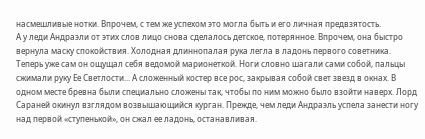насмешливые нотки. Впрочем, с тем же успехом это могла быть и его личная предвзятость.
А у леди Андраэли от этих слов лицо снова сделалось детское, потерянное. Впрочем, она быстро вернула маску спокойствия. Холодная длиннопалая рука легла в ладонь первого советника.
Теперь уже сам он ощущал себя ведомой марионеткой. Ноги словно шагали сами собой, пальцы сжимали руку Ее Светлости... А сложенный костер все рос, закрывая собой свет звезд в окнах. В одном месте бревна были специально сложены так, чтобы по ним можно было взойти наверх. Лорд Сараней окинул взглядом возвышающийся курган. Прежде, чем леди Андраэль успела занести ногу над первой «ступенькой», он сжал ее ладонь, останавливая.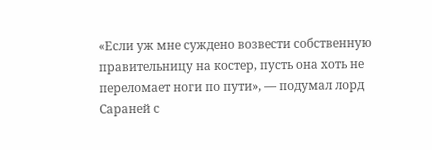«Если уж мне суждено возвести собственную правительницу на костер, пусть она хоть не переломает ноги по пути», — подумал лорд Сараней с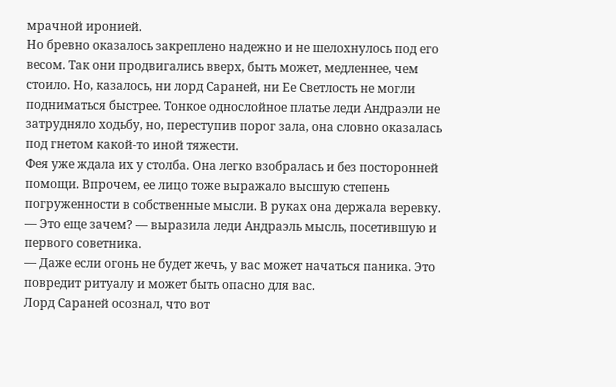мрачной иронией.
Но бревно оказалось закреплено надежно и не шелохнулось под его весом. Так они продвигались вверх, быть может, медленнее, чем стоило. Но, казалось, ни лорд Сараней, ни Ее Светлость не могли подниматься быстрее. Тонкое однослойное платье леди Андраэли не затрудняло ходьбу, но, переступив порог зала, она словно оказалась под гнетом какой-то иной тяжести.
Фея уже ждала их у столба. Она легко взобралась и без посторонней помощи. Впрочем, ее лицо тоже выражало высшую степень погруженности в собственные мысли. В руках она держала веревку.
— Это еще зачем? — выразила леди Андраэль мысль, посетившую и первого советника.
— Даже если огонь не будет жечь, у вас может начаться паника. Это повредит ритуалу и может быть опасно для вас.
Лорд Сараней осознал, что вот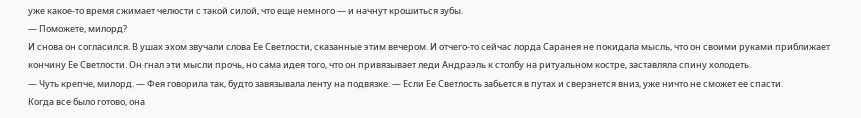уже какое-то время сжимает челюсти с такой силой, что еще немного — и начнут крошиться зубы.
— Поможете, милорд?
И снова он согласился. В ушах эхом звучали слова Ее Светлости, сказанные этим вечером. И отчего-то сейчас лорда Саранея не покидала мысль, что он своими руками приближает кончину Ее Светлости. Он гнал эти мысли прочь, но сама идея того, что он привязывает леди Андраэль к столбу на ритуальном костре, заставляла спину холодеть.
— Чуть крепче, милорд. — Фея говорила так, будто завязывала ленту на подвязке. — Если Ее Светлость забьется в путах и сверзнется вниз, уже ничто не сможет ее спасти.
Когда все было готово, она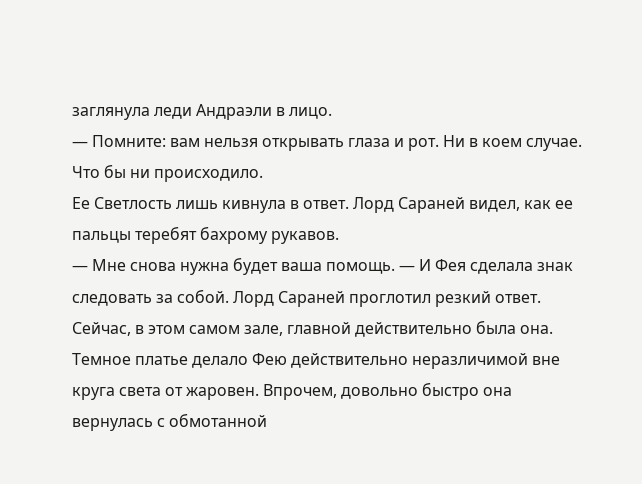заглянула леди Андраэли в лицо.
— Помните: вам нельзя открывать глаза и рот. Ни в коем случае. Что бы ни происходило.
Ее Светлость лишь кивнула в ответ. Лорд Сараней видел, как ее пальцы теребят бахрому рукавов.
— Мне снова нужна будет ваша помощь. — И Фея сделала знак следовать за собой. Лорд Сараней проглотил резкий ответ. Сейчас, в этом самом зале, главной действительно была она.
Темное платье делало Фею действительно неразличимой вне круга света от жаровен. Впрочем, довольно быстро она вернулась с обмотанной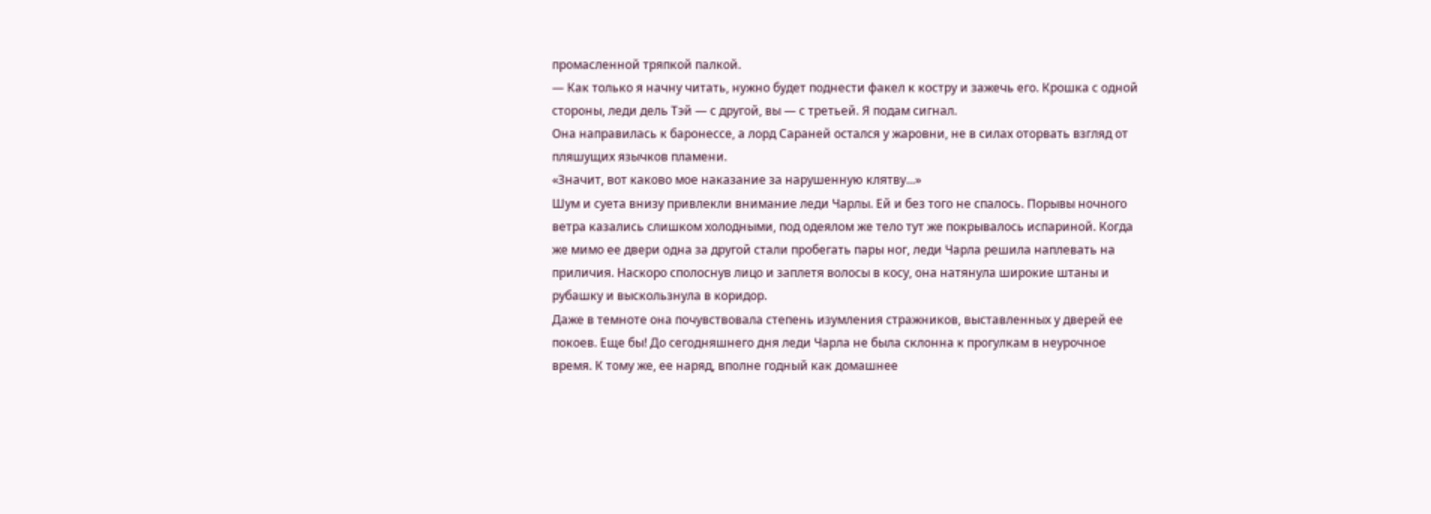промасленной тряпкой палкой.
— Как только я начну читать, нужно будет поднести факел к костру и зажечь его. Крошка с одной стороны, леди дель Тэй — с другой, вы — с третьей. Я подам сигнал.
Она направилась к баронессе, а лорд Сараней остался у жаровни, не в силах оторвать взгляд от пляшущих язычков пламени.
«Значит, вот каково мое наказание за нарушенную клятву...»
Шум и суета внизу привлекли внимание леди Чарлы. Ей и без того не спалось. Порывы ночного ветра казались слишком холодными, под одеялом же тело тут же покрывалось испариной. Когда же мимо ее двери одна за другой стали пробегать пары ног, леди Чарла решила наплевать на приличия. Наскоро сполоснув лицо и заплетя волосы в косу, она натянула широкие штаны и рубашку и выскользнула в коридор.
Даже в темноте она почувствовала степень изумления стражников, выставленных у дверей ее покоев. Еще бы! До сегодняшнего дня леди Чарла не была склонна к прогулкам в неурочное время. К тому же, ее наряд, вполне годный как домашнее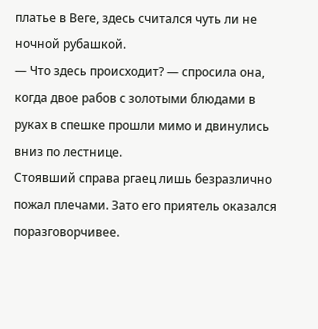платье в Веге, здесь считался чуть ли не ночной рубашкой.
— Что здесь происходит? — спросила она, когда двое рабов с золотыми блюдами в руках в спешке прошли мимо и двинулись вниз по лестнице.
Стоявший справа ргаец лишь безразлично пожал плечами. Зато его приятель оказался поразговорчивее.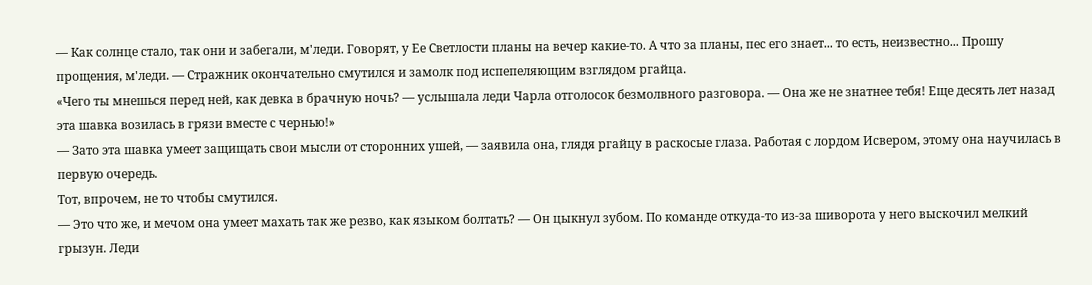— Как солнце стало, так они и забегали, м'леди. Говорят, у Ее Светлости планы на вечер какие-то. А что за планы, пес его знает... то есть, неизвестно... Прошу прощения, м'леди. — Стражник окончательно смутился и замолк под испепеляющим взглядом ргайца.
«Чего ты мнешься перед ней, как девка в брачную ночь? — услышала леди Чарла отголосок безмолвного разговора. — Она же не знатнее тебя! Еще десять лет назад эта шавка возилась в грязи вместе с чернью!»
— Зато эта шавка умеет защищать свои мысли от сторонних ушей, — заявила она, глядя ргайцу в раскосые глаза. Работая с лордом Исвером, этому она научилась в первую очередь.
Тот, впрочем, не то чтобы смутился.
— Это что же, и мечом она умеет махать так же резво, как языком болтать? — Он цыкнул зубом. По команде откуда-то из-за шиворота у него выскочил мелкий грызун. Леди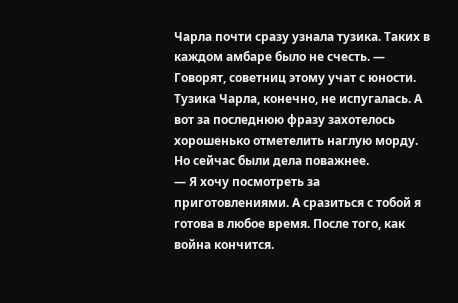Чарла почти сразу узнала тузика. Таких в каждом амбаре было не счесть. — Говорят, советниц этому учат с юности.
Тузика Чарла, конечно, не испугалась. А вот за последнюю фразу захотелось хорошенько отметелить наглую морду. Но сейчас были дела поважнее.
— Я хочу посмотреть за приготовлениями. А сразиться с тобой я готова в любое время. После того, как война кончится.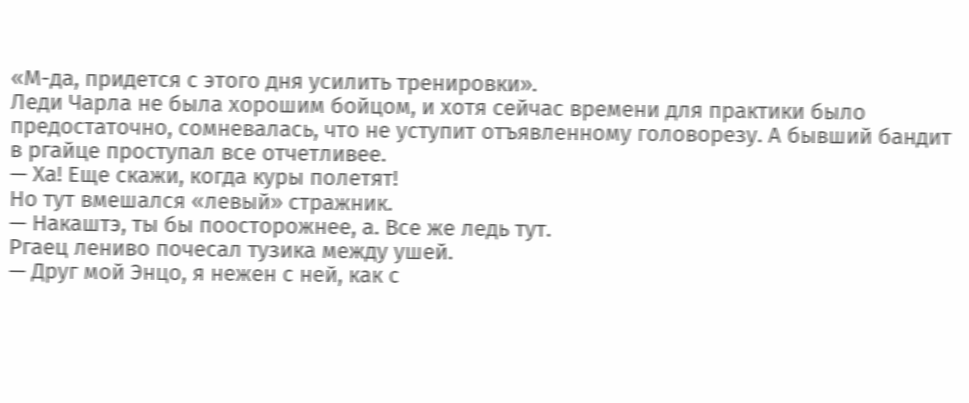«М-да, придется с этого дня усилить тренировки».
Леди Чарла не была хорошим бойцом, и хотя сейчас времени для практики было предостаточно, сомневалась, что не уступит отъявленному головорезу. А бывший бандит в ргайце проступал все отчетливее.
— Ха! Еще скажи, когда куры полетят!
Но тут вмешался «левый» стражник.
— Накаштэ, ты бы поосторожнее, а. Все же ледь тут.
Ргаец лениво почесал тузика между ушей.
— Друг мой Энцо, я нежен с ней, как с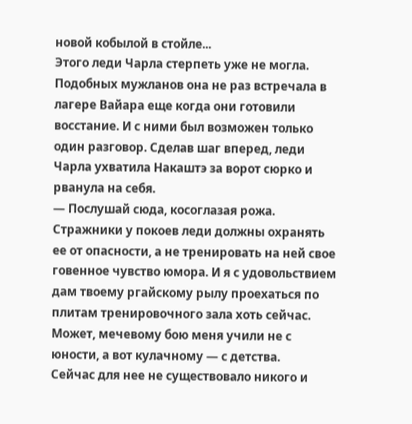новой кобылой в стойле...
Этого леди Чарла стерпеть уже не могла. Подобных мужланов она не раз встречала в лагере Вайара еще когда они готовили восстание. И с ними был возможен только один разговор. Сделав шаг вперед, леди Чарла ухватила Накаштэ за ворот сюрко и рванула на себя.
— Послушай сюда, косоглазая рожа. Стражники у покоев леди должны охранять ее от опасности, а не тренировать на ней свое говенное чувство юмора. И я с удовольствием дам твоему ргайскому рылу проехаться по плитам тренировочного зала хоть сейчас. Может, мечевому бою меня учили не с юности, а вот кулачному — с детства.
Сейчас для нее не существовало никого и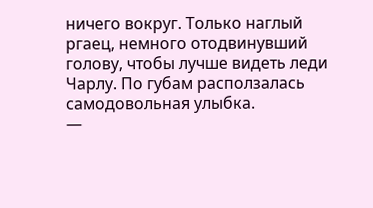ничего вокруг. Только наглый ргаец, немного отодвинувший голову, чтобы лучше видеть леди Чарлу. По губам расползалась самодовольная улыбка.
—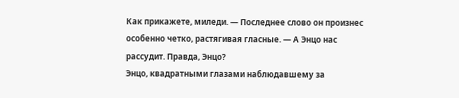Как прикажете, миледи. — Последнее слово он произнес особенно четко, растягивая гласные. — А Энцо нас рассудит. Правда, Энцо?
Энцо, квадратными глазами наблюдавшему за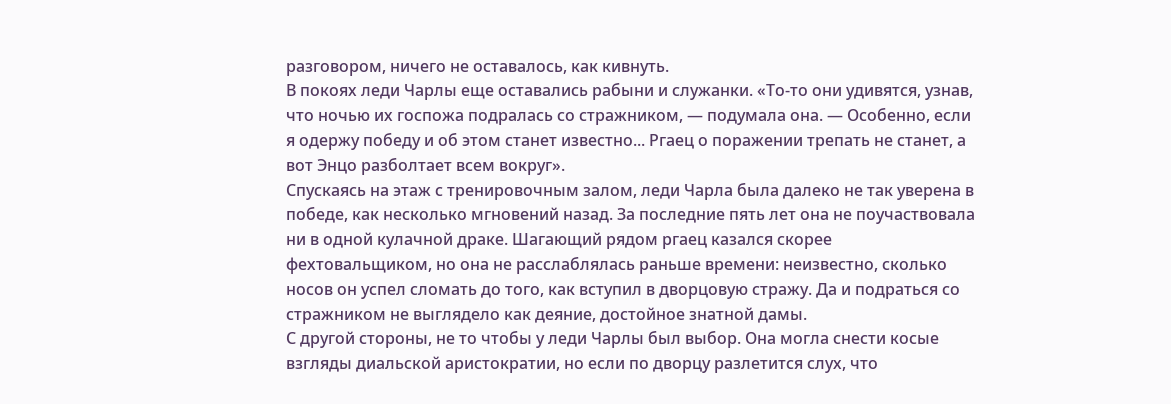разговором, ничего не оставалось, как кивнуть.
В покоях леди Чарлы еще оставались рабыни и служанки. «То-то они удивятся, узнав, что ночью их госпожа подралась со стражником, — подумала она. — Особенно, если я одержу победу и об этом станет известно... Ргаец о поражении трепать не станет, а вот Энцо разболтает всем вокруг».
Спускаясь на этаж с тренировочным залом, леди Чарла была далеко не так уверена в победе, как несколько мгновений назад. За последние пять лет она не поучаствовала ни в одной кулачной драке. Шагающий рядом ргаец казался скорее фехтовальщиком, но она не расслаблялась раньше времени: неизвестно, сколько носов он успел сломать до того, как вступил в дворцовую стражу. Да и подраться со стражником не выглядело как деяние, достойное знатной дамы.
С другой стороны, не то чтобы у леди Чарлы был выбор. Она могла снести косые взгляды диальской аристократии, но если по дворцу разлетится слух, что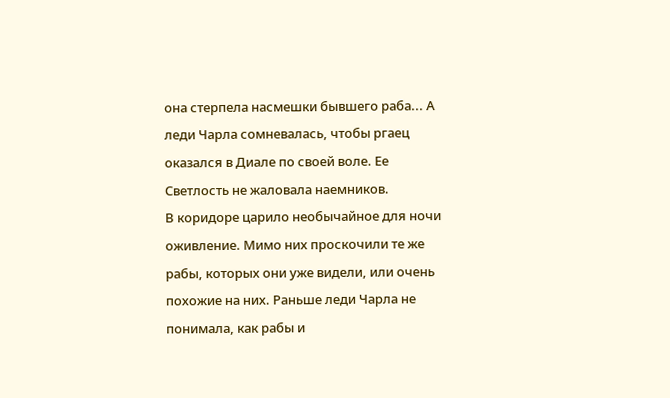она стерпела насмешки бывшего раба... А леди Чарла сомневалась, чтобы ргаец оказался в Диале по своей воле. Ее Светлость не жаловала наемников.
В коридоре царило необычайное для ночи оживление. Мимо них проскочили те же рабы, которых они уже видели, или очень похожие на них. Раньше леди Чарла не понимала, как рабы и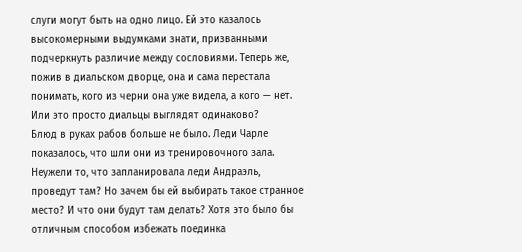слуги могут быть на одно лицо. Ей это казалось высокомерными выдумками знати, призванными подчеркнуть различие между сословиями. Теперь же, пожив в диальском дворце, она и сама перестала понимать, кого из черни она уже видела, а кого — нет. Или это просто диальцы выглядят одинаково?
Блюд в руках рабов больше не было. Леди Чарле показалось, что шли они из тренировочного зала. Неужели то, что запланировала леди Андраэль, проведут там? Но зачем бы ей выбирать такое странное место? И что они будут там делать? Хотя это было бы отличным способом избежать поединка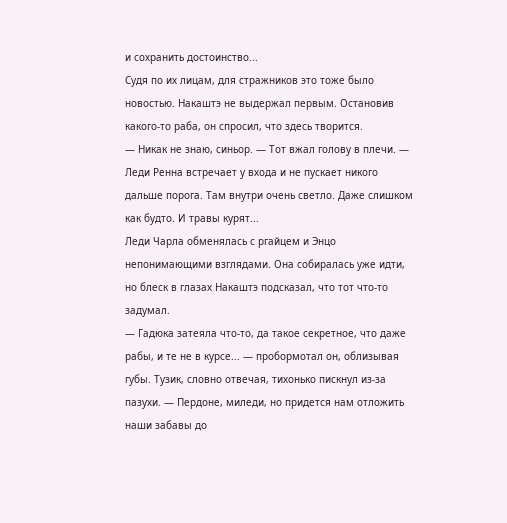и сохранить достоинство...
Судя по их лицам, для стражников это тоже было новостью. Накаштэ не выдержал первым. Остановив какого-то раба, он спросил, что здесь творится.
— Никак не знаю, синьор. — Тот вжал голову в плечи. — Леди Ренна встречает у входа и не пускает никого дальше порога. Там внутри очень светло. Даже слишком как будто. И травы курят...
Леди Чарла обменялась с ргайцем и Энцо непонимающими взглядами. Она собиралась уже идти, но блеск в глазах Накаштэ подсказал, что тот что-то задумал.
— Гадюка затеяла что-то, да такое секретное, что даже рабы, и те не в курсе... — пробормотал он, облизывая губы. Тузик, словно отвечая, тихонько пискнул из-за пазухи. — Пердоне, миледи, но придется нам отложить наши забавы до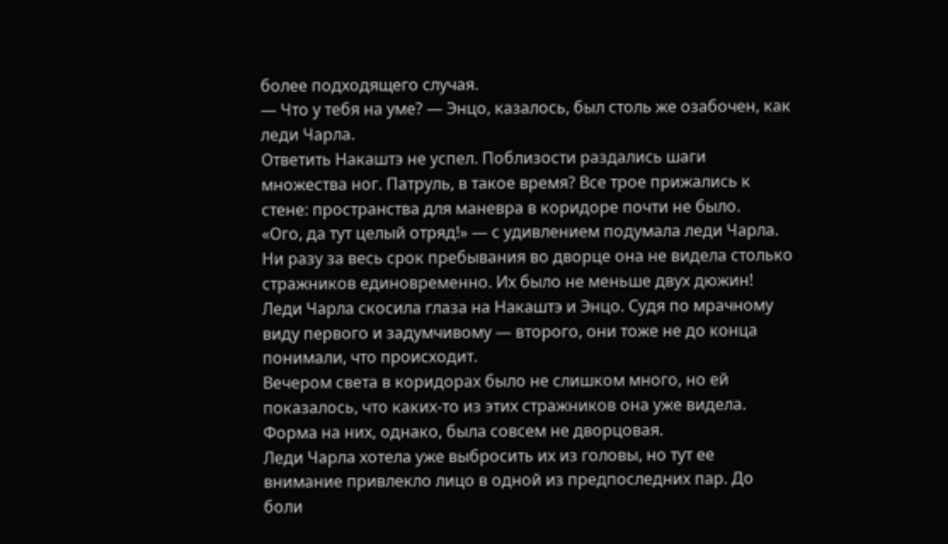более подходящего случая.
— Что у тебя на уме? — Энцо, казалось, был столь же озабочен, как леди Чарла.
Ответить Накаштэ не успел. Поблизости раздались шаги множества ног. Патруль, в такое время? Все трое прижались к стене: пространства для маневра в коридоре почти не было.
«Ого, да тут целый отряд!» — с удивлением подумала леди Чарла. Ни разу за весь срок пребывания во дворце она не видела столько стражников единовременно. Их было не меньше двух дюжин!
Леди Чарла скосила глаза на Накаштэ и Энцо. Судя по мрачному виду первого и задумчивому — второго, они тоже не до конца понимали, что происходит.
Вечером света в коридорах было не слишком много, но ей показалось, что каких-то из этих стражников она уже видела. Форма на них, однако, была совсем не дворцовая.
Леди Чарла хотела уже выбросить их из головы, но тут ее внимание привлекло лицо в одной из предпоследних пар. До боли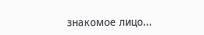знакомое лицо...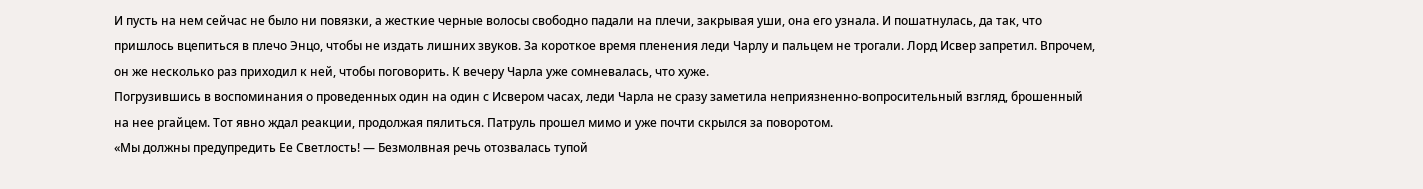И пусть на нем сейчас не было ни повязки, а жесткие черные волосы свободно падали на плечи, закрывая уши, она его узнала. И пошатнулась, да так, что пришлось вцепиться в плечо Энцо, чтобы не издать лишних звуков. За короткое время пленения леди Чарлу и пальцем не трогали. Лорд Исвер запретил. Впрочем, он же несколько раз приходил к ней, чтобы поговорить. К вечеру Чарла уже сомневалась, что хуже.
Погрузившись в воспоминания о проведенных один на один с Исвером часах, леди Чарла не сразу заметила неприязненно-вопросительный взгляд, брошенный на нее ргайцем. Тот явно ждал реакции, продолжая пялиться. Патруль прошел мимо и уже почти скрылся за поворотом.
«Мы должны предупредить Ее Светлость! — Безмолвная речь отозвалась тупой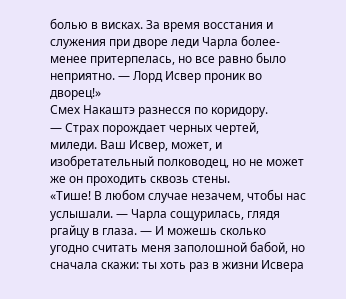болью в висках. За время восстания и служения при дворе леди Чарла более-менее притерпелась, но все равно было неприятно. — Лорд Исвер проник во дворец!»
Смех Накаштэ разнесся по коридору.
— Страх порождает черных чертей, миледи. Ваш Исвер, может, и изобретательный полководец, но не может же он проходить сквозь стены.
«Тише! В любом случае незачем, чтобы нас услышали. — Чарла сощурилась, глядя ргайцу в глаза. — И можешь сколько угодно считать меня заполошной бабой, но сначала скажи: ты хоть раз в жизни Исвера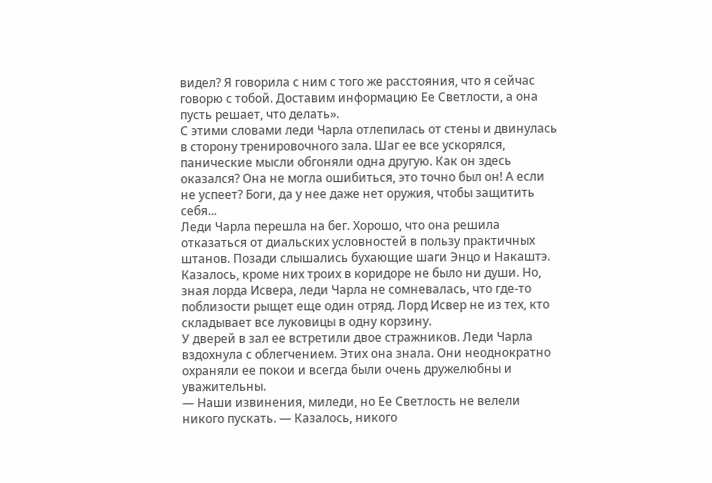видел? Я говорила с ним с того же расстояния, что я сейчас говорю с тобой. Доставим информацию Ее Светлости, а она пусть решает, что делать».
С этими словами леди Чарла отлепилась от стены и двинулась в сторону тренировочного зала. Шаг ее все ускорялся, панические мысли обгоняли одна другую. Как он здесь оказался? Она не могла ошибиться, это точно был он! А если не успеет? Боги, да у нее даже нет оружия, чтобы защитить себя...
Леди Чарла перешла на бег. Хорошо, что она решила отказаться от диальских условностей в пользу практичных штанов. Позади слышались бухающие шаги Энцо и Накаштэ. Казалось, кроме них троих в коридоре не было ни души. Но, зная лорда Исвера, леди Чарла не сомневалась, что где-то поблизости рыщет еще один отряд. Лорд Исвер не из тех, кто складывает все луковицы в одну корзину.
У дверей в зал ее встретили двое стражников. Леди Чарла вздохнула с облегчением. Этих она знала. Они неоднократно охраняли ее покои и всегда были очень дружелюбны и уважительны.
— Наши извинения, миледи, но Ее Светлость не велели никого пускать. — Казалось, никого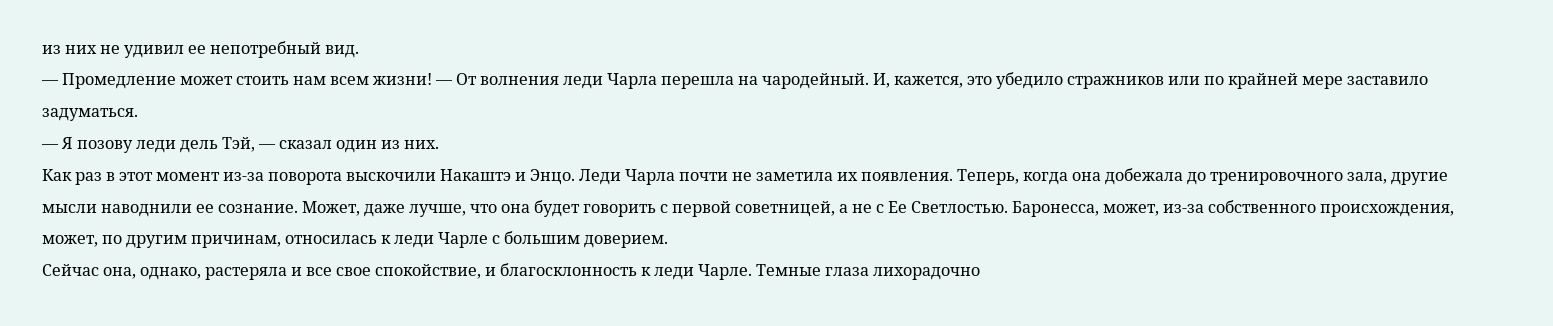из них не удивил ее непотребный вид.
— Промедление может стоить нам всем жизни! — От волнения леди Чарла перешла на чародейный. И, кажется, это убедило стражников или по крайней мере заставило задуматься.
— Я позову леди дель Тэй, — сказал один из них.
Как раз в этот момент из-за поворота выскочили Накаштэ и Энцо. Леди Чарла почти не заметила их появления. Теперь, когда она добежала до тренировочного зала, другие мысли наводнили ее сознание. Может, даже лучше, что она будет говорить с первой советницей, а не с Ее Светлостью. Баронесса, может, из-за собственного происхождения, может, по другим причинам, относилась к леди Чарле с большим доверием.
Сейчас она, однако, растеряла и все свое спокойствие, и благосклонность к леди Чарле. Темные глаза лихорадочно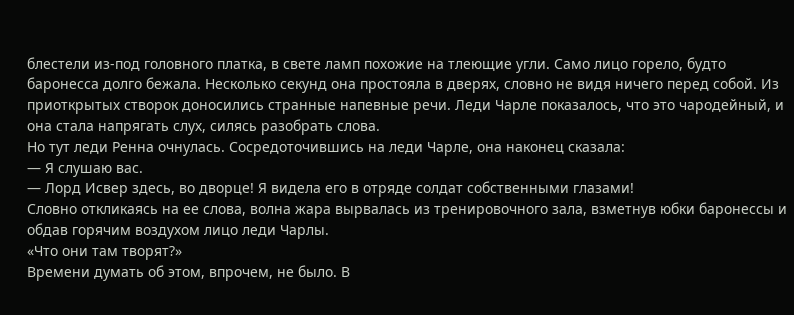блестели из-под головного платка, в свете ламп похожие на тлеющие угли. Само лицо горело, будто баронесса долго бежала. Несколько секунд она простояла в дверях, словно не видя ничего перед собой. Из приоткрытых створок доносились странные напевные речи. Леди Чарле показалось, что это чародейный, и она стала напрягать слух, силясь разобрать слова.
Но тут леди Ренна очнулась. Сосредоточившись на леди Чарле, она наконец сказала:
— Я слушаю вас.
— Лорд Исвер здесь, во дворце! Я видела его в отряде солдат собственными глазами!
Словно откликаясь на ее слова, волна жара вырвалась из тренировочного зала, взметнув юбки баронессы и обдав горячим воздухом лицо леди Чарлы.
«Что они там творят?»
Времени думать об этом, впрочем, не было. В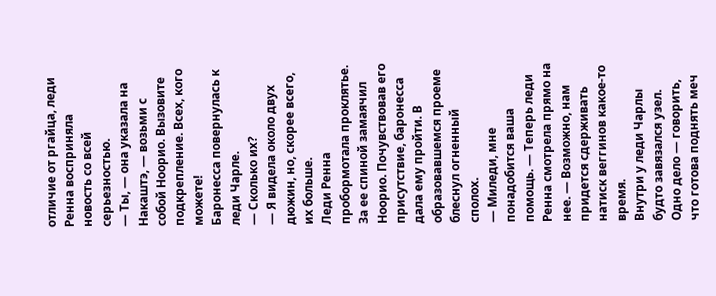отличие от ргайца, леди Ренна восприняла новость со всей серьезностью.
— Ты, — она указала на Накаштэ, — возьми с собой Ноорио. Вызовите подкрепление. Всех, кого можете!
Баронесса повернулась к леди Чарле.
— Сколько их?
— Я видела около двух дюжин, но, скорее всего, их больше.
Леди Ренна пробормотала проклятье. За ее спиной замаячил Ноорио. Почувствовав его присутствие, баронесса дала ему пройти. В образовавшемся проеме блеснул огненный сполох.
— Миледи, мне понадобится ваша помощь. — Теперь леди Ренна смотрела прямо на нее. — Возможно, нам придется сдерживать натиск веггинов какое-то время.
Внутри у леди Чарлы будто завязался узел. Одно дело — говорить, что готова поднять меч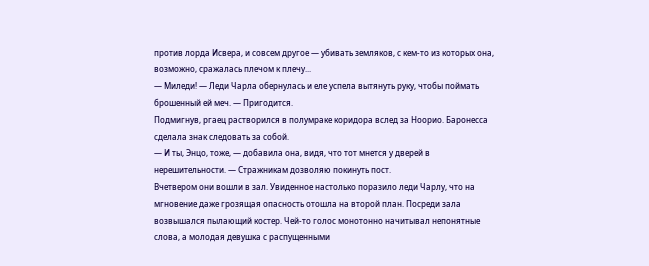против лорда Исвера, и совсем другое — убивать земляков, с кем-то из которых она, возможно, сражалась плечом к плечу...
— Миледи! — Леди Чарла обернулась и еле успела вытянуть руку, чтобы поймать брошенный ей меч. — Пригодится.
Подмигнув, ргаец растворился в полумраке коридора вслед за Ноорио. Баронесса сделала знак следовать за собой.
— И ты, Энцо, тоже, — добавила она, видя, что тот мнется у дверей в нерешительности. — Стражникам дозволяю покинуть пост.
Вчетвером они вошли в зал. Увиденное настолько поразило леди Чарлу, что на мгновение даже грозящая опасность отошла на второй план. Посреди зала возвышался пылающий костер. Чей-то голос монотонно начитывал непонятные слова, а молодая девушка с распущенными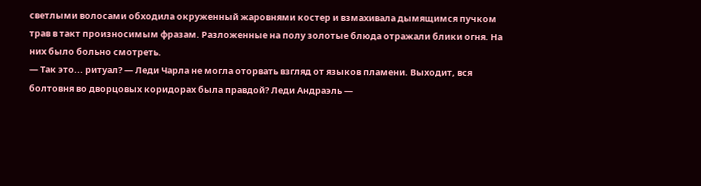светлыми волосами обходила окруженный жаровнями костер и взмахивала дымящимся пучком трав в такт произносимым фразам. Разложенные на полу золотые блюда отражали блики огня. На них было больно смотреть.
— Так это... ритуал? — Леди Чарла не могла оторвать взгляд от языков пламени. Выходит, вся болтовня во дворцовых коридорах была правдой? Леди Андраэль —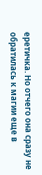еретичка. Но отчего она сразу не обратилась к магии еще в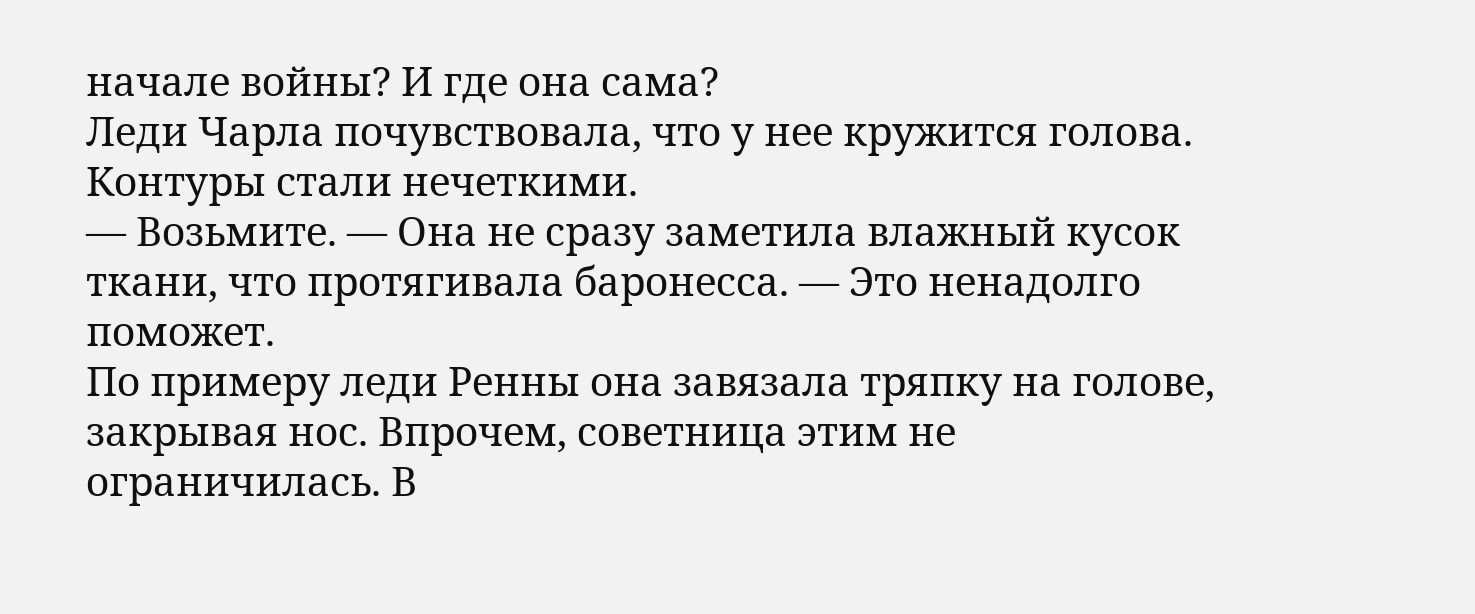начале войны? И где она сама?
Леди Чарла почувствовала, что у нее кружится голова. Контуры стали нечеткими.
— Возьмите. — Она не сразу заметила влажный кусок ткани, что протягивала баронесса. — Это ненадолго поможет.
По примеру леди Ренны она завязала тряпку на голове, закрывая нос. Впрочем, советница этим не ограничилась. В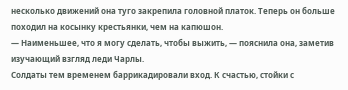несколько движений она туго закрепила головной платок. Теперь он больше походил на косынку крестьянки, чем на капюшон.
— Наименьшее, что я могу сделать, чтобы выжить, — пояснила она, заметив изучающий взгляд леди Чарлы.
Солдаты тем временем баррикадировали вход. К счастью, стойки с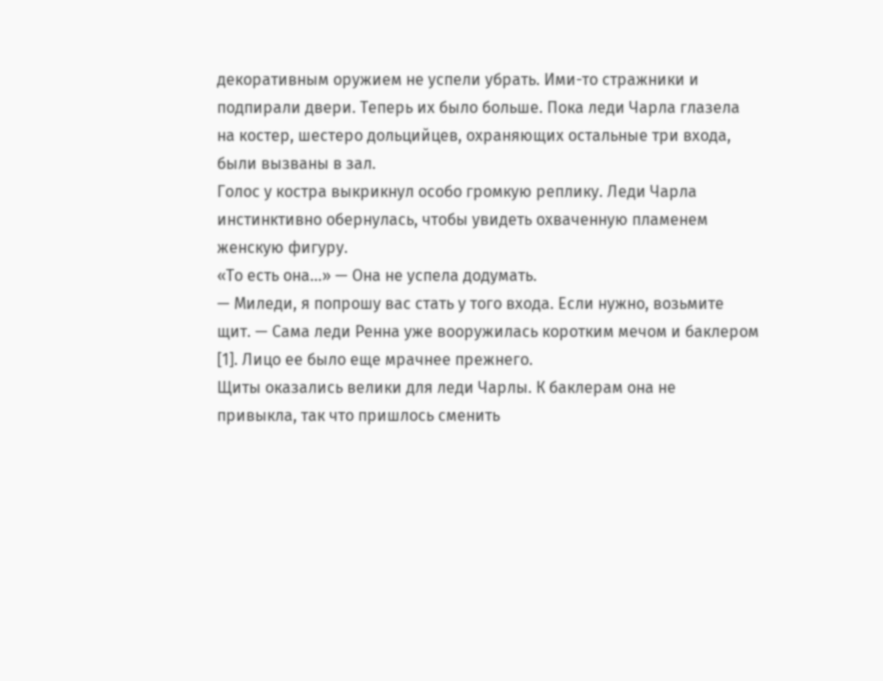декоративным оружием не успели убрать. Ими-то стражники и подпирали двери. Теперь их было больше. Пока леди Чарла глазела на костер, шестеро дольцийцев, охраняющих остальные три входа, были вызваны в зал.
Голос у костра выкрикнул особо громкую реплику. Леди Чарла инстинктивно обернулась, чтобы увидеть охваченную пламенем женскую фигуру.
«То есть она...» — Она не успела додумать.
— Миледи, я попрошу вас стать у того входа. Если нужно, возьмите щит. — Сама леди Ренна уже вооружилась коротким мечом и баклером [1]. Лицо ее было еще мрачнее прежнего.
Щиты оказались велики для леди Чарлы. К баклерам она не привыкла, так что пришлось сменить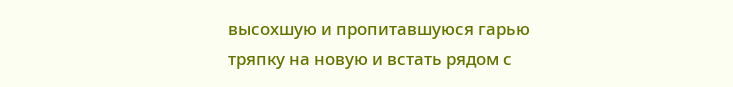высохшую и пропитавшуюся гарью тряпку на новую и встать рядом с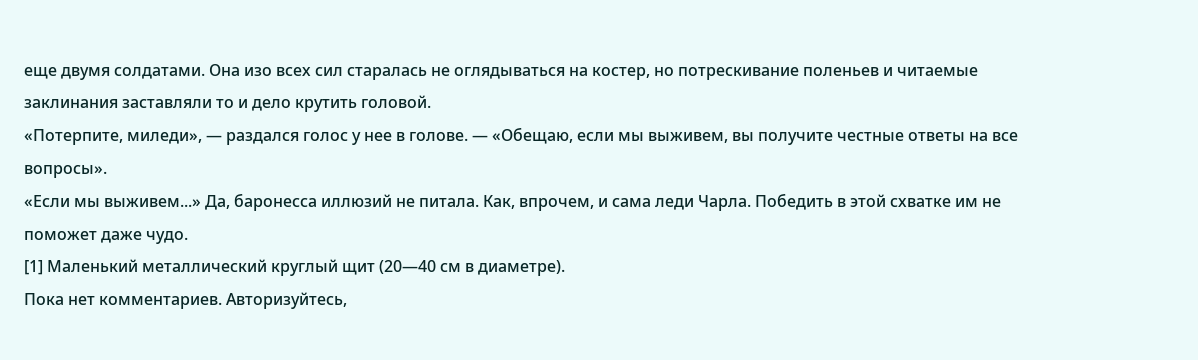еще двумя солдатами. Она изо всех сил старалась не оглядываться на костер, но потрескивание поленьев и читаемые заклинания заставляли то и дело крутить головой.
«Потерпите, миледи», — раздался голос у нее в голове. — «Обещаю, если мы выживем, вы получите честные ответы на все вопросы».
«Если мы выживем...» Да, баронесса иллюзий не питала. Как, впрочем, и сама леди Чарла. Победить в этой схватке им не поможет даже чудо.
[1] Маленький металлический круглый щит (20—40 см в диаметре).
Пока нет комментариев. Авторизуйтесь,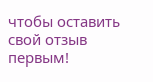чтобы оставить свой отзыв первым!